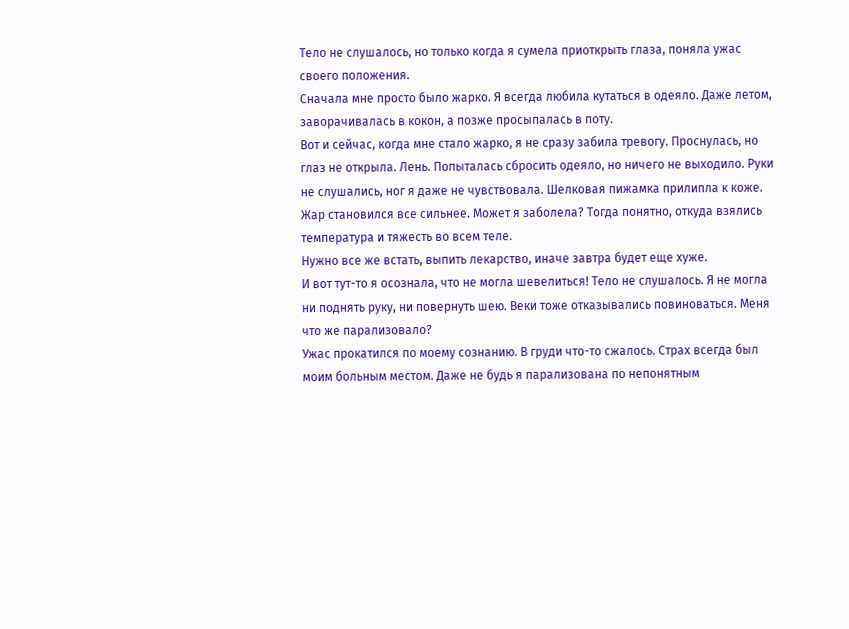Тело не слушалось, но только когда я сумела приоткрыть глаза, поняла ужас своего положения.
Сначала мне просто было жарко. Я всегда любила кутаться в одеяло. Даже летом, заворачивалась в кокон, а позже просыпалась в поту.
Вот и сейчас, когда мне стало жарко, я не сразу забила тревогу. Проснулась, но глаз не открыла. Лень. Попыталась сбросить одеяло, но ничего не выходило. Руки не слушались, ног я даже не чувствовала. Шелковая пижамка прилипла к коже.
Жар становился все сильнее. Может я заболела? Тогда понятно, откуда взялись температура и тяжесть во всем теле.
Нужно все же встать, выпить лекарство, иначе завтра будет еще хуже.
И вот тут-то я осознала, что не могла шевелиться! Тело не слушалось. Я не могла ни поднять руку, ни повернуть шею. Веки тоже отказывались повиноваться. Меня что же парализовало?
Ужас прокатился по моему сознанию. В груди что-то сжалось. Страх всегда был моим больным местом. Даже не будь я парализована по непонятным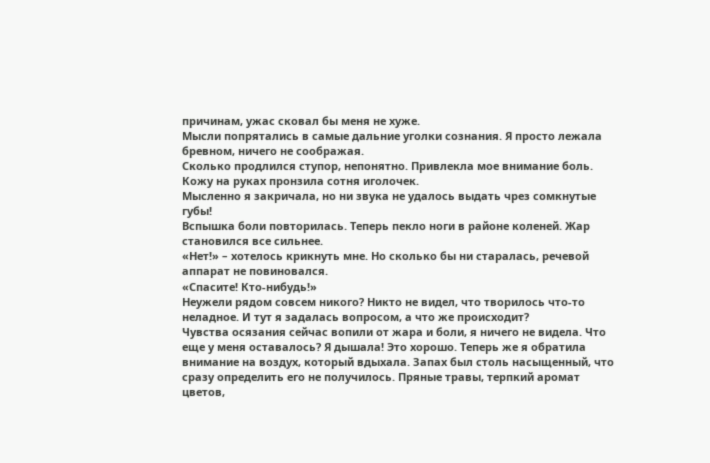причинам, ужас сковал бы меня не хуже.
Мысли попрятались в самые дальние уголки сознания. Я просто лежала бревном, ничего не соображая.
Сколько продлился ступор, непонятно. Привлекла мое внимание боль. Кожу на руках пронзила сотня иголочек.
Мысленно я закричала, но ни звука не удалось выдать чрез сомкнутые губы!
Вспышка боли повторилась. Теперь пекло ноги в районе коленей. Жар становился все сильнее.
«Нет!» – хотелось крикнуть мне. Но сколько бы ни старалась, речевой аппарат не повиновался.
«Спасите! Кто-нибудь!»
Неужели рядом совсем никого? Никто не видел, что творилось что-то неладное. И тут я задалась вопросом, а что же происходит?
Чувства осязания сейчас вопили от жара и боли, я ничего не видела. Что еще у меня оставалось? Я дышала! Это хорошо. Теперь же я обратила внимание на воздух, который вдыхала. Запах был столь насыщенный, что сразу определить его не получилось. Пряные травы, терпкий аромат цветов,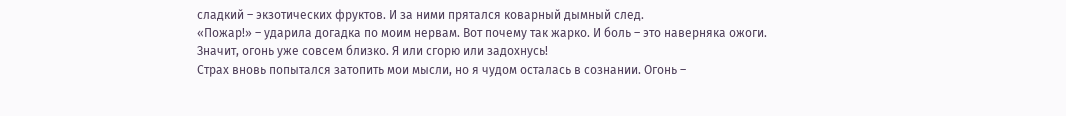сладкий – экзотических фруктов. И за ними прятался коварный дымный след.
«Пожар!» – ударила догадка по моим нервам. Вот почему так жарко. И боль – это наверняка ожоги. Значит, огонь уже совсем близко. Я или сгорю или задохнусь!
Страх вновь попытался затопить мои мысли, но я чудом осталась в сознании. Огонь –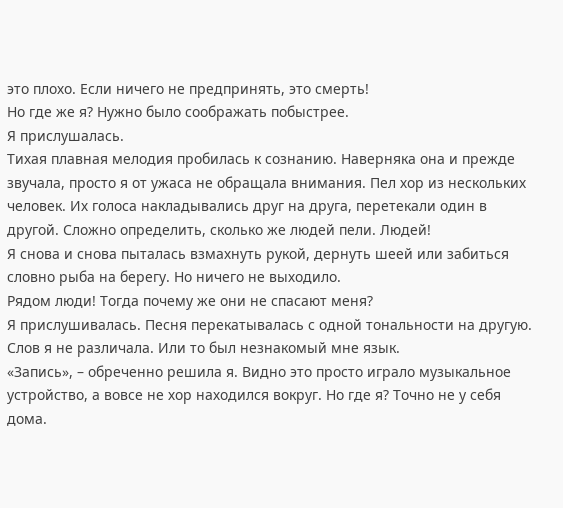это плохо. Если ничего не предпринять, это смерть!
Но где же я? Нужно было соображать побыстрее.
Я прислушалась.
Тихая плавная мелодия пробилась к сознанию. Наверняка она и прежде звучала, просто я от ужаса не обращала внимания. Пел хор из нескольких человек. Их голоса накладывались друг на друга, перетекали один в другой. Сложно определить, сколько же людей пели. Людей!
Я снова и снова пыталась взмахнуть рукой, дернуть шеей или забиться словно рыба на берегу. Но ничего не выходило.
Рядом люди! Тогда почему же они не спасают меня?
Я прислушивалась. Песня перекатывалась с одной тональности на другую. Слов я не различала. Или то был незнакомый мне язык.
«Запись», – обреченно решила я. Видно это просто играло музыкальное устройство, а вовсе не хор находился вокруг. Но где я? Точно не у себя дома.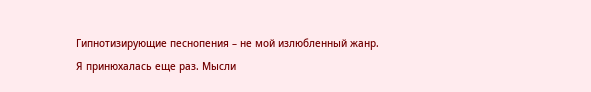Гипнотизирующие песнопения – не мой излюбленный жанр.
Я принюхалась еще раз. Мысли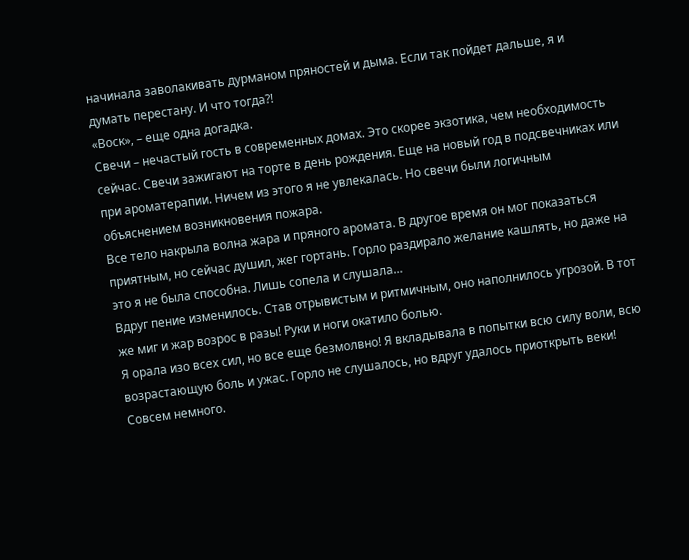начинала заволакивать дурманом пряностей и дыма. Если так пойдет дальше, я и думать перестану. И что тогда?!
«Воск», – еще одна догадка.
Свечи – нечастый гость в современных домах. Это скорее экзотика, чем необходимость сейчас. Свечи зажигают на торте в день рождения. Еще на новый год в подсвечниках или при ароматерапии. Ничем из этого я не увлекалась. Но свечи были логичным объяснением возникновения пожара.
Все тело накрыла волна жара и пряного аромата. В другое время он мог показаться приятным, но сейчас душил, жег гортань. Горло раздирало желание кашлять, но даже на это я не была способна. Лишь сопела и слушала…
Вдруг пение изменилось. Став отрывистым и ритмичным, оно наполнилось угрозой. В тот же миг и жар возрос в разы! Руки и ноги окатило болью.
Я орала изо всех сил, но все еще безмолвно! Я вкладывала в попытки всю силу воли, всю возрастающую боль и ужас. Горло не слушалось, но вдруг удалось приоткрыть веки! Совсем немного.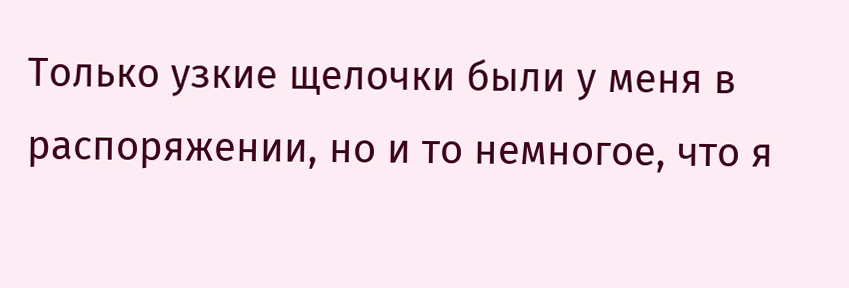Только узкие щелочки были у меня в распоряжении, но и то немногое, что я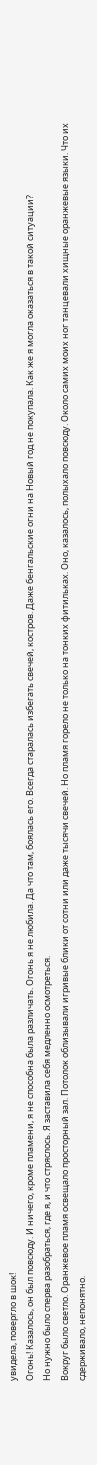увидела, повергло в шок!
Огонь! Казалось, он был повсюду. И ничего, кроме пламени, я не способна была различать. Огонь я не любила. Да что там, боялась его. Всегда старалась избегать свечей, костров. Даже бенгальские огни на Новый год не покупала. Как же я могла оказаться в такой ситуации?
Но нужно было сперва разобраться, где я, и что стряслось. Я заставила себя медленно осмотреться.
Вокруг было светло. Оранжевое пламя освещало просторный зал. Потолок облизывали игривые блики от сотни или даже тысячи свечей. Но пламя горело не только на тонких фитильках. Оно, казалось, полыхало повсюду. Около самих моих ног танцевали хищные оранжевые языки. Что их сдерживало, непонятно.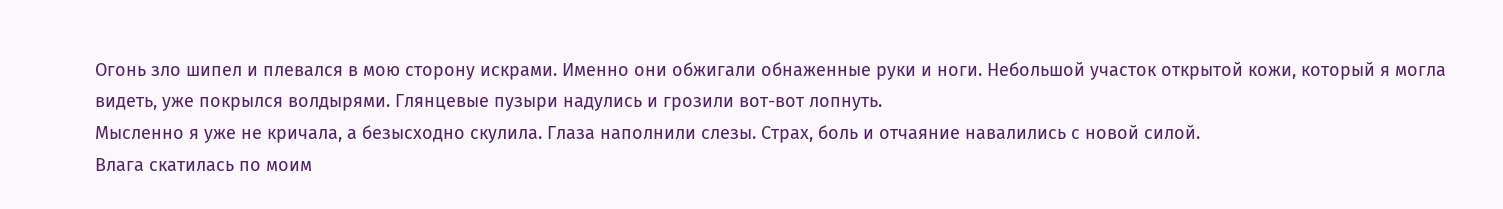Огонь зло шипел и плевался в мою сторону искрами. Именно они обжигали обнаженные руки и ноги. Небольшой участок открытой кожи, который я могла видеть, уже покрылся волдырями. Глянцевые пузыри надулись и грозили вот-вот лопнуть.
Мысленно я уже не кричала, а безысходно скулила. Глаза наполнили слезы. Страх, боль и отчаяние навалились с новой силой.
Влага скатилась по моим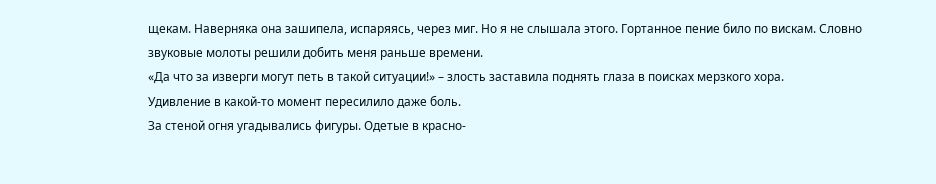щекам. Наверняка она зашипела, испаряясь, через миг. Но я не слышала этого. Гортанное пение било по вискам. Словно звуковые молоты решили добить меня раньше времени.
«Да что за изверги могут петь в такой ситуации!» – злость заставила поднять глаза в поисках мерзкого хора.
Удивление в какой-то момент пересилило даже боль.
За стеной огня угадывались фигуры. Одетые в красно-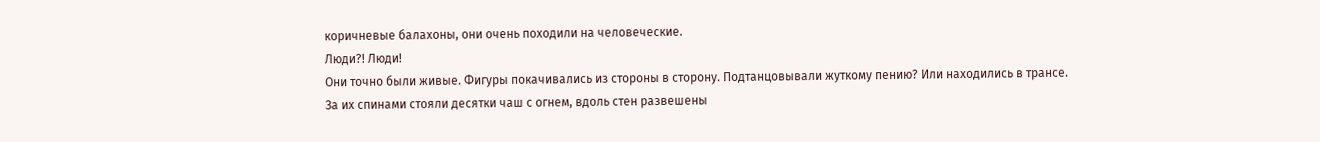коричневые балахоны, они очень походили на человеческие.
Люди?! Люди!
Они точно были живые. Фигуры покачивались из стороны в сторону. Подтанцовывали жуткому пению? Или находились в трансе.
За их спинами стояли десятки чаш с огнем, вдоль стен развешены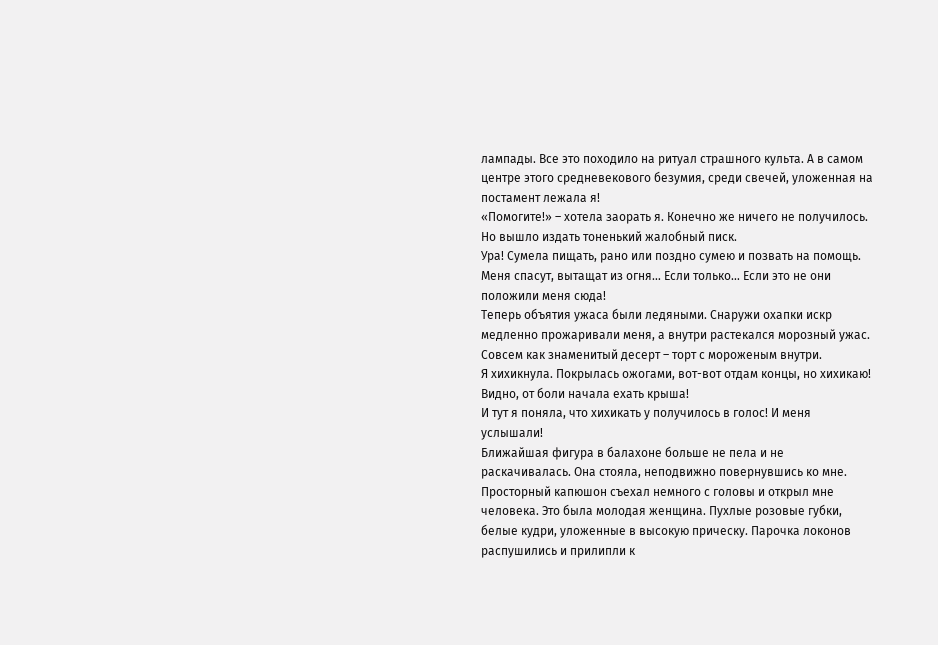лампады. Все это походило на ритуал страшного культа. А в самом центре этого средневекового безумия, среди свечей, уложенная на постамент лежала я!
«Помогите!» – хотела заорать я. Конечно же ничего не получилось. Но вышло издать тоненький жалобный писк.
Ура! Сумела пищать, рано или поздно сумею и позвать на помощь. Меня спасут, вытащат из огня… Если только… Если это не они положили меня сюда!
Теперь объятия ужаса были ледяными. Снаружи охапки искр медленно прожаривали меня, а внутри растекался морозный ужас. Совсем как знаменитый десерт – торт с мороженым внутри.
Я хихикнула. Покрылась ожогами, вот-вот отдам концы, но хихикаю! Видно, от боли начала ехать крыша!
И тут я поняла, что хихикать у получилось в голос! И меня услышали!
Ближайшая фигура в балахоне больше не пела и не раскачивалась. Она стояла, неподвижно повернувшись ко мне. Просторный капюшон съехал немного с головы и открыл мне человека. Это была молодая женщина. Пухлые розовые губки, белые кудри, уложенные в высокую прическу. Парочка локонов распушились и прилипли к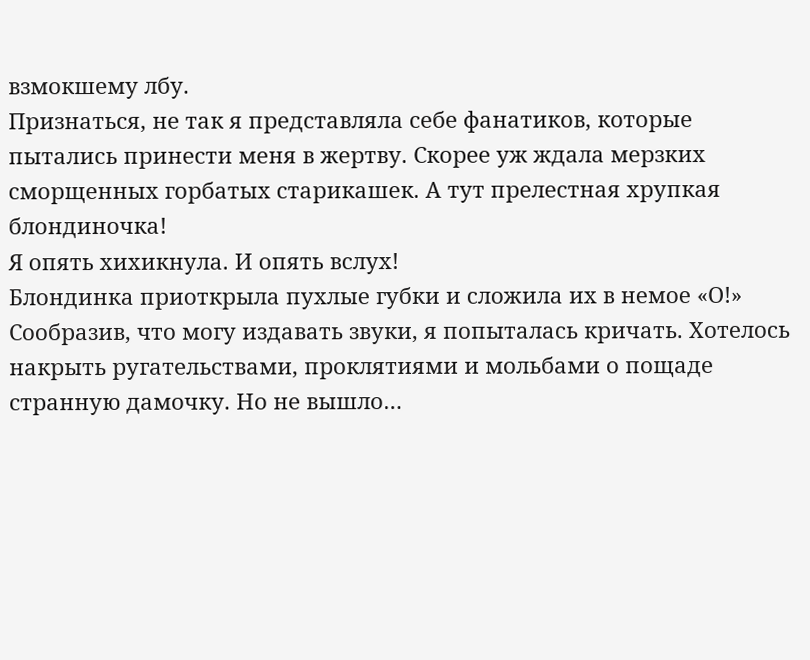взмокшему лбу.
Признаться, не так я представляла себе фанатиков, которые пытались принести меня в жертву. Скорее уж ждала мерзких сморщенных горбатых старикашек. А тут прелестная хрупкая блондиночка!
Я опять хихикнула. И опять вслух!
Блондинка приоткрыла пухлые губки и сложила их в немое «О!»
Сообразив, что могу издавать звуки, я попыталась кричать. Хотелось накрыть ругательствами, проклятиями и мольбами о пощаде странную дамочку. Но не вышло…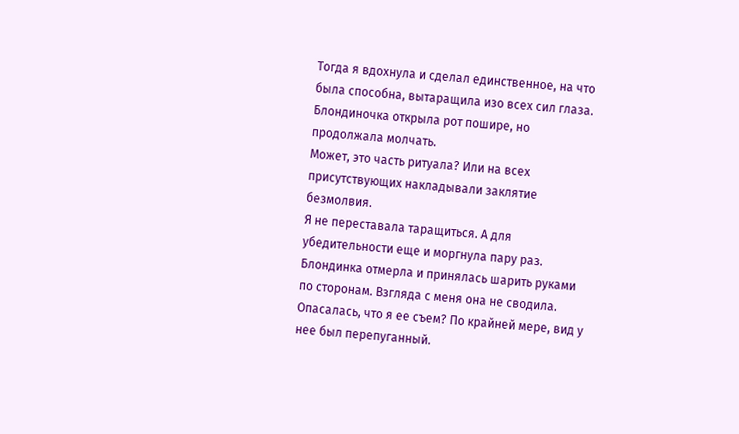Тогда я вдохнула и сделал единственное, на что была способна, вытаращила изо всех сил глаза.
Блондиночка открыла рот пошире, но продолжала молчать.
Может, это часть ритуала? Или на всех присутствующих накладывали заклятие безмолвия.
Я не переставала таращиться. А для убедительности еще и моргнула пару раз.
Блондинка отмерла и принялась шарить руками по сторонам. Взгляда с меня она не сводила. Опасалась, что я ее съем? По крайней мере, вид у нее был перепуганный.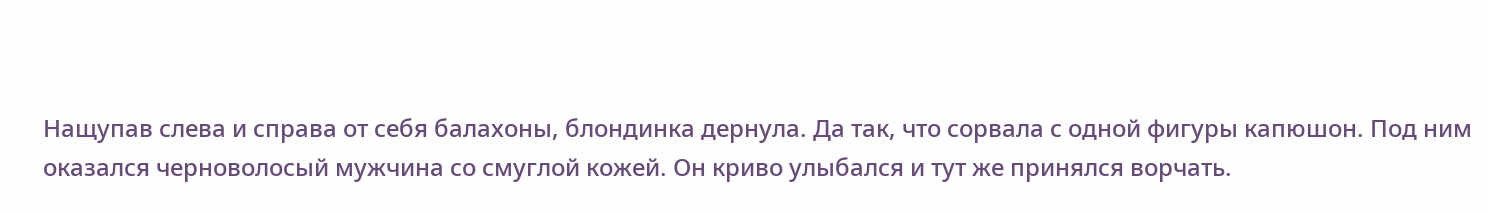Нащупав слева и справа от себя балахоны, блондинка дернула. Да так, что сорвала с одной фигуры капюшон. Под ним оказался черноволосый мужчина со смуглой кожей. Он криво улыбался и тут же принялся ворчать.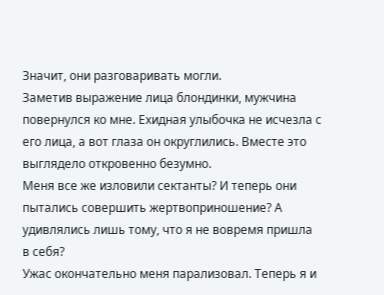Значит, они разговаривать могли.
Заметив выражение лица блондинки, мужчина повернулся ко мне. Ехидная улыбочка не исчезла с его лица, а вот глаза он округлились. Вместе это выглядело откровенно безумно.
Меня все же изловили сектанты? И теперь они пытались совершить жертвоприношение? А удивлялись лишь тому, что я не вовремя пришла в себя?
Ужас окончательно меня парализовал. Теперь я и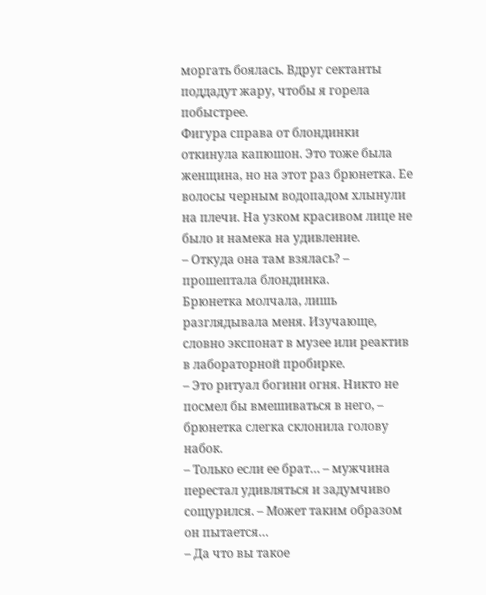моргать боялась. Вдруг сектанты поддадут жару, чтобы я горела побыстрее.
Фигура справа от блондинки откинула капюшон. Это тоже была женщина, но на этот раз брюнетка. Ее волосы черным водопадом хлынули на плечи. На узком красивом лице не было и намека на удивление.
– Откуда она там взялась? – прошептала блондинка.
Брюнетка молчала, лишь разглядывала меня. Изучающе, словно экспонат в музее или реактив в лабораторной пробирке.
– Это ритуал богини огня. Никто не посмел бы вмешиваться в него, – брюнетка слегка склонила голову набок.
– Только если ее брат… – мужчина перестал удивляться и задумчиво сощурился. – Может таким образом он пытается…
– Да что вы такое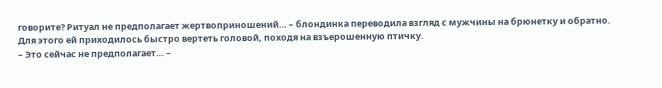говорите? Ритуал не предполагает жертвоприношений… – блондинка переводила взгляд с мужчины на брюнетку и обратно. Для этого ей приходилось быстро вертеть головой, походя на взъерошенную птичку.
– Это сейчас не предполагает… –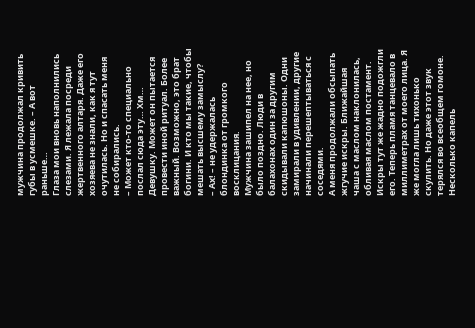мужчина продолжал кривить губы в усмешке. – А вот раньше…
Глаза мои вновь наполнились слезами. Я лежала посреди жертвенного алтаря. Даже его хозяева не знали, как я тут очутилась. Но и спасать меня не собирались.
– Может кто-то специально послал сюда эту… Хм… Девушку. Может он пытается провести иной ритуал. Более важный. Возможно, это брат богини. И кто мы такие, чтобы мешать высшему замыслу?
– Ах! – не удержалась блондинка от громкого восклицания.
Мужчина зашипел на нее, но было поздно. Люди в балахонах один за другим скидывали капюшоны. Одни замирали в удивлении, другие начинали перешептываться с соседями.
А меня продолжали обсыпать жгучие искры. Ближайшая чаша с маслом наклонилась, обливая маслом постамент. Искры тут же жадно подожгли его. Теперь пламя танцевало в миллиметрах от моего лица. Я же могла лишь тихонько скулить. Но даже этот звук терялся во всеобщем гомоне.
Несколько капель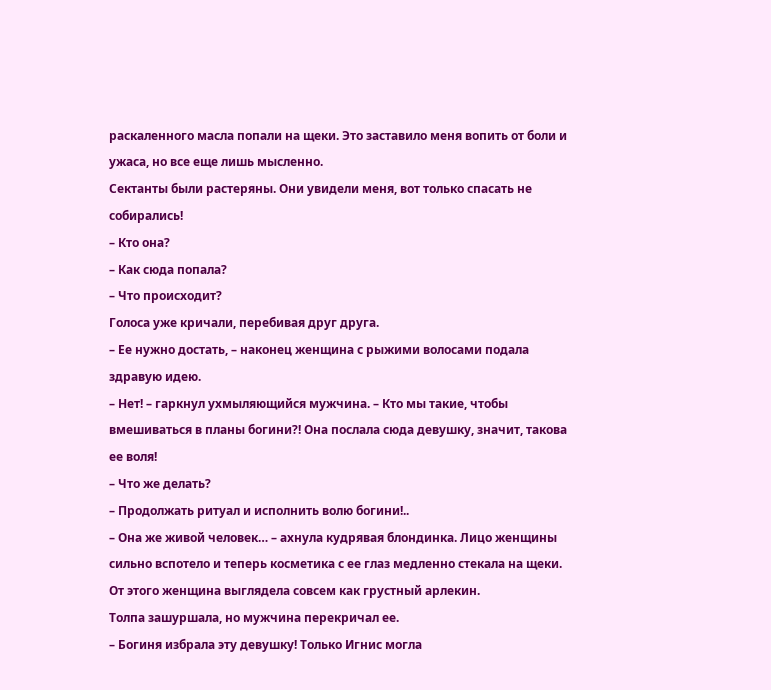раскаленного масла попали на щеки. Это заставило меня вопить от боли и ужаса, но все еще лишь мысленно.
Сектанты были растеряны. Они увидели меня, вот только спасать не собирались!
– Кто она?
– Как сюда попала?
– Что происходит?
Голоса уже кричали, перебивая друг друга.
– Ее нужно достать, – наконец женщина с рыжими волосами подала здравую идею.
– Нет! – гаркнул ухмыляющийся мужчина. – Кто мы такие, чтобы вмешиваться в планы богини?! Она послала сюда девушку, значит, такова ее воля!
– Что же делать?
– Продолжать ритуал и исполнить волю богини!..
– Она же живой человек… – ахнула кудрявая блондинка. Лицо женщины сильно вспотело и теперь косметика с ее глаз медленно стекала на щеки. От этого женщина выглядела совсем как грустный арлекин.
Толпа зашуршала, но мужчина перекричал ее.
– Богиня избрала эту девушку! Только Игнис могла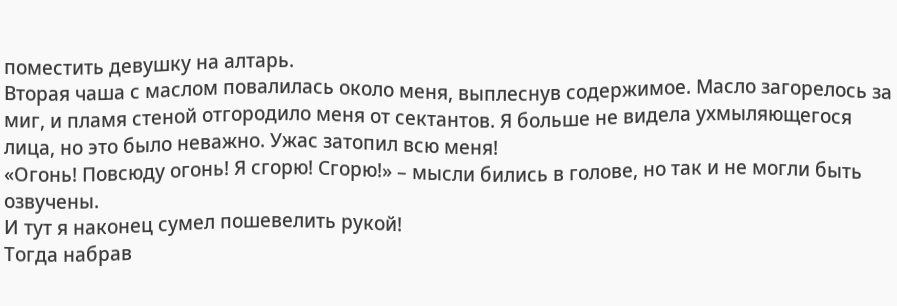поместить девушку на алтарь.
Вторая чаша с маслом повалилась около меня, выплеснув содержимое. Масло загорелось за миг, и пламя стеной отгородило меня от сектантов. Я больше не видела ухмыляющегося лица, но это было неважно. Ужас затопил всю меня!
«Огонь! Повсюду огонь! Я сгорю! Сгорю!» – мысли бились в голове, но так и не могли быть озвучены.
И тут я наконец сумел пошевелить рукой!
Тогда набрав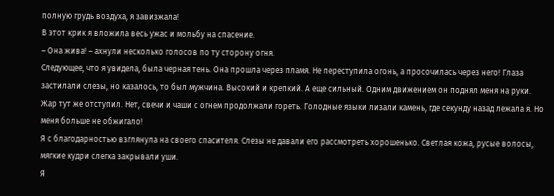полную грудь воздуха, я завизжала!
В этот крик я вложила весь ужас и мольбу на спасение.
– Она жива! – ахнули несколько голосов по ту сторону огня.
Следующее, что я увидела, была черная тень. Она прошла через пламя. Не переступила огонь, а просочилась через него! Глаза застилали слезы, но казалось, то был мужчина. Высокий и крепкий. А еще сильный. Одним движением он поднял меня на руки. Жар тут же отступил. Нет, свечи и чаши с огнем продолжали гореть. Голодные языки лизали камень, где секунду назад лежала я. Но меня больше не обжигало!
Я с благодарностью взглянула на своего спасителя. Слезы не давали его рассмотреть хорошенько. Светлая кожа, русые волосы, мягкие кудри слегка закрывали уши.
Я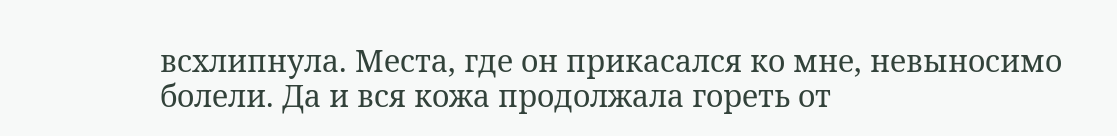всхлипнула. Места, где он прикасался ко мне, невыносимо болели. Да и вся кожа продолжала гореть от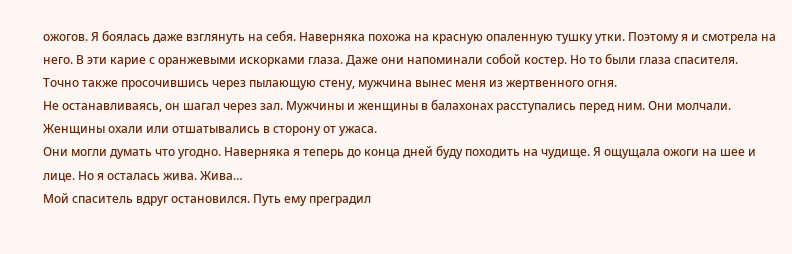ожогов. Я боялась даже взглянуть на себя. Наверняка похожа на красную опаленную тушку утки. Поэтому я и смотрела на него. В эти карие с оранжевыми искорками глаза. Даже они напоминали собой костер. Но то были глаза спасителя.
Точно также просочившись через пылающую стену, мужчина вынес меня из жертвенного огня.
Не останавливаясь, он шагал через зал. Мужчины и женщины в балахонах расступались перед ним. Они молчали. Женщины охали или отшатывались в сторону от ужаса.
Они могли думать что угодно. Наверняка я теперь до конца дней буду походить на чудище. Я ощущала ожоги на шее и лице. Но я осталась жива. Жива…
Мой спаситель вдруг остановился. Путь ему преградил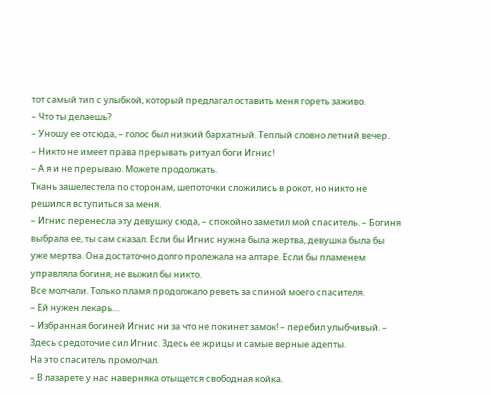тот самый тип с улыбкой, который предлагал оставить меня гореть заживо.
– Что ты делаешь?
– Уношу ее отсюда, – голос был низкий бархатный. Теплый словно летний вечер.
– Никто не имеет права прерывать ритуал боги Игнис!
– А я и не прерываю. Можете продолжать.
Ткань зашелестела по сторонам, шепоточки сложились в рокот, но никто не решился вступиться за меня.
– Игнис перенесла эту девушку сюда, – спокойно заметил мой спаситель. – Богиня выбрала ее, ты сам сказал. Если бы Игнис нужна была жертва, девушка была бы уже мертва. Она достаточно долго пролежала на алтаре. Если бы пламенем управляла богиня, не выжил бы никто.
Все молчали. Только пламя продолжало реветь за спиной моего спасителя.
– Ей нужен лекарь…
– Избранная богиней Игнис ни за что не покинет замок! – перебил улыбчивый. – Здесь средоточие сил Игнис. Здесь ее жрицы и самые верные адепты.
На это спаситель промолчал.
– В лазарете у нас наверняка отыщется свободная койка.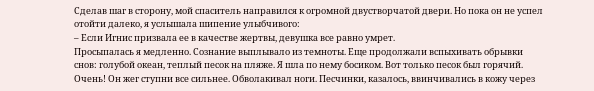Сделав шаг в сторону, мой спаситель направился к огромной двустворчатой двери. Но пока он не успел отойти далеко, я услышала шипение улыбчивого:
– Если Игнис призвала ее в качестве жертвы, девушка все равно умрет.
Просыпалась я медленно. Сознание выплывало из темноты. Еще продолжали вспыхивать обрывки снов: голубой океан, теплый песок на пляже. Я шла по нему босиком. Вот только песок был горячий. Очень! Он жег ступни все сильнее. Обволакивал ноги. Песчинки, казалось, ввинчивались в кожу через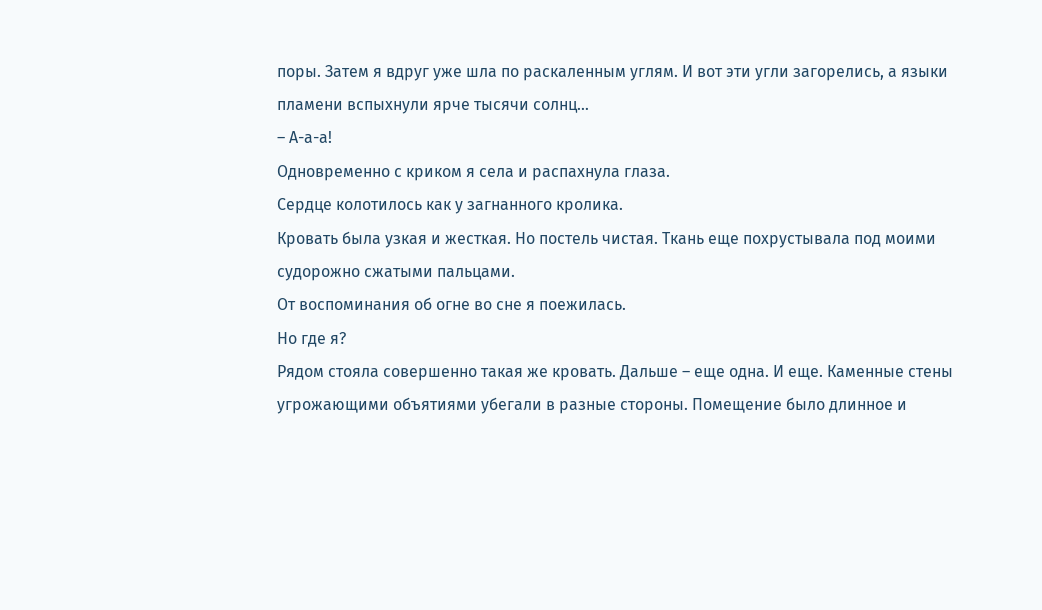поры. Затем я вдруг уже шла по раскаленным углям. И вот эти угли загорелись, а языки пламени вспыхнули ярче тысячи солнц…
– А-а-а!
Одновременно с криком я села и распахнула глаза.
Сердце колотилось как у загнанного кролика.
Кровать была узкая и жесткая. Но постель чистая. Ткань еще похрустывала под моими судорожно сжатыми пальцами.
От воспоминания об огне во сне я поежилась.
Но где я?
Рядом стояла совершенно такая же кровать. Дальше – еще одна. И еще. Каменные стены угрожающими объятиями убегали в разные стороны. Помещение было длинное и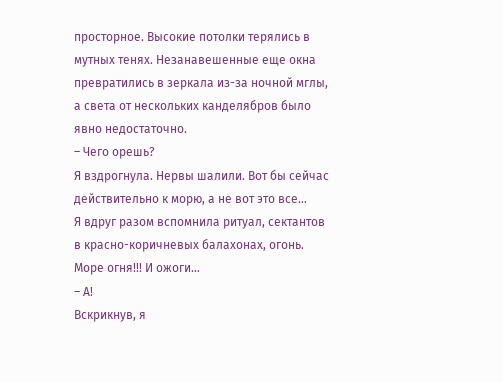просторное. Высокие потолки терялись в мутных тенях. Незанавешенные еще окна превратились в зеркала из-за ночной мглы, а света от нескольких канделябров было явно недостаточно.
– Чего орешь?
Я вздрогнула. Нервы шалили. Вот бы сейчас действительно к морю, а не вот это все…
Я вдруг разом вспомнила ритуал, сектантов в красно-коричневых балахонах, огонь. Море огня!!! И ожоги…
– А!
Вскрикнув, я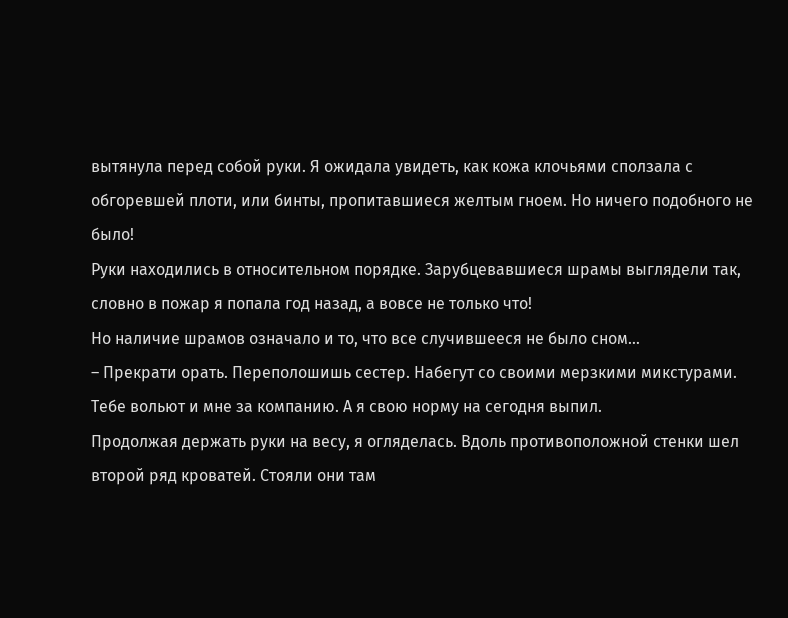вытянула перед собой руки. Я ожидала увидеть, как кожа клочьями сползала с обгоревшей плоти, или бинты, пропитавшиеся желтым гноем. Но ничего подобного не было!
Руки находились в относительном порядке. Зарубцевавшиеся шрамы выглядели так, словно в пожар я попала год назад, а вовсе не только что!
Но наличие шрамов означало и то, что все случившееся не было сном…
– Прекрати орать. Переполошишь сестер. Набегут со своими мерзкими микстурами. Тебе вольют и мне за компанию. А я свою норму на сегодня выпил.
Продолжая держать руки на весу, я огляделась. Вдоль противоположной стенки шел второй ряд кроватей. Стояли они там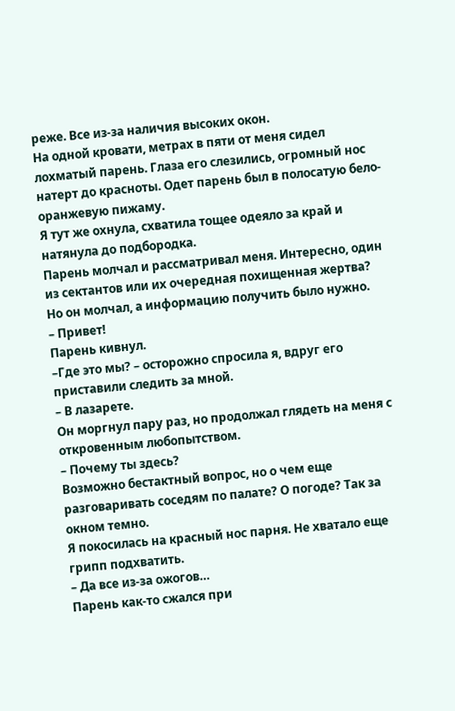реже. Все из-за наличия высоких окон.
На одной кровати, метрах в пяти от меня сидел лохматый парень. Глаза его слезились, огромный нос натерт до красноты. Одет парень был в полосатую бело-оранжевую пижаму.
Я тут же охнула, схватила тощее одеяло за край и натянула до подбородка.
Парень молчал и рассматривал меня. Интересно, один из сектантов или их очередная похищенная жертва?
Но он молчал, а информацию получить было нужно.
– Привет!
Парень кивнул.
–Где это мы? – осторожно спросила я, вдруг его приставили следить за мной.
– В лазарете.
Он моргнул пару раз, но продолжал глядеть на меня с откровенным любопытством.
– Почему ты здесь?
Возможно бестактный вопрос, но о чем еще разговаривать соседям по палате? О погоде? Так за окном темно.
Я покосилась на красный нос парня. Не хватало еще грипп подхватить.
– Да все из-за ожогов…
Парень как-то сжался при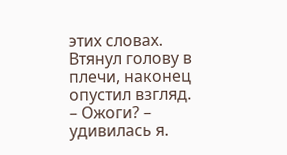этих словах. Втянул голову в плечи, наконец опустил взгляд.
– Ожоги? – удивилась я.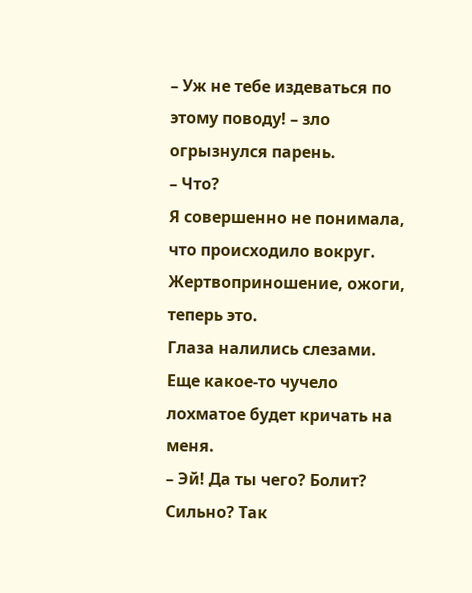– Уж не тебе издеваться по этому поводу! – зло огрызнулся парень.
– Что?
Я совершенно не понимала, что происходило вокруг. Жертвоприношение, ожоги, теперь это.
Глаза налились слезами. Еще какое-то чучело лохматое будет кричать на меня.
– Эй! Да ты чего? Болит? Сильно? Так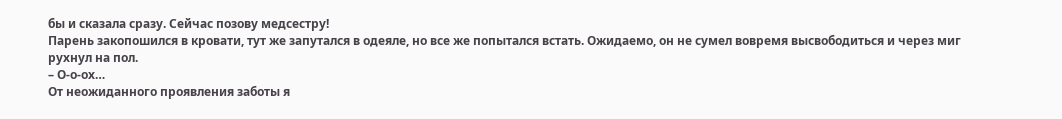бы и сказала сразу. Сейчас позову медсестру!
Парень закопошился в кровати, тут же запутался в одеяле, но все же попытался встать. Ожидаемо, он не сумел вовремя высвободиться и через миг рухнул на пол.
– О-о-ох…
От неожиданного проявления заботы я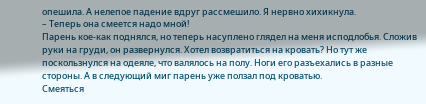опешила. А нелепое падение вдруг рассмешило. Я нервно хихикнула.
– Теперь она смеется надо мной!
Парень кое-как поднялся, но теперь насуплено глядел на меня исподлобья. Сложив руки на груди, он развернулся. Хотел возвратиться на кровать? Но тут же поскользнулся на одеяле, что валялось на полу. Ноги его разъехались в разные стороны. А в следующий миг парень уже ползал под кроватью.
Смеяться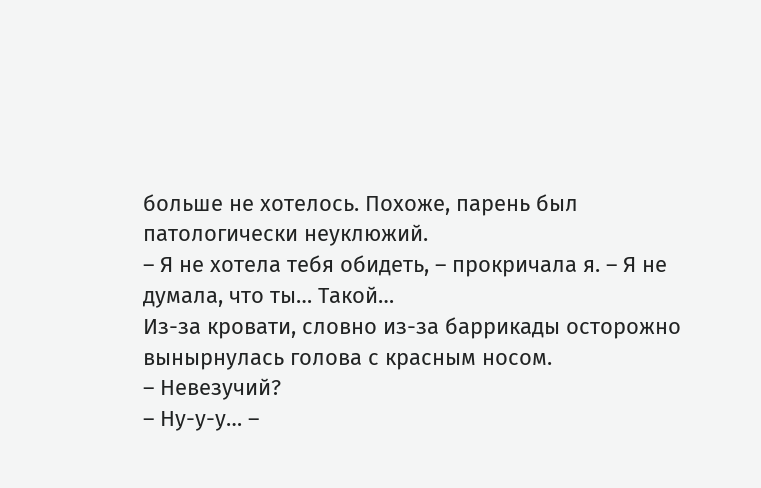больше не хотелось. Похоже, парень был патологически неуклюжий.
– Я не хотела тебя обидеть, – прокричала я. – Я не думала, что ты… Такой…
Из-за кровати, словно из-за баррикады осторожно вынырнулась голова с красным носом.
– Невезучий?
– Ну-у-у… –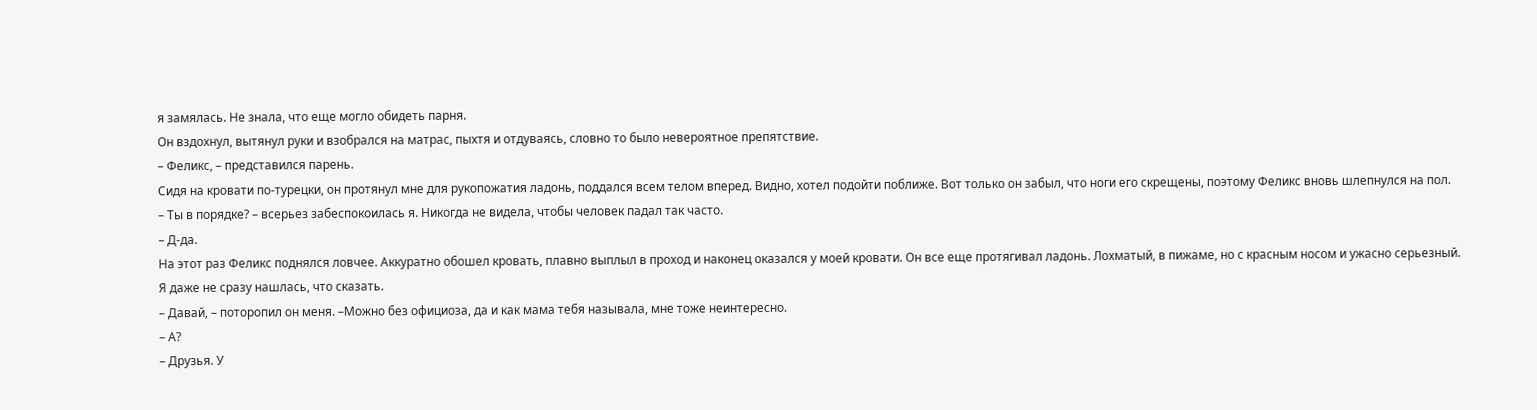я замялась. Не знала, что еще могло обидеть парня.
Он вздохнул, вытянул руки и взобрался на матрас, пыхтя и отдуваясь, словно то было невероятное препятствие.
– Феликс, – представился парень.
Сидя на кровати по-турецки, он протянул мне для рукопожатия ладонь, поддался всем телом вперед. Видно, хотел подойти поближе. Вот только он забыл, что ноги его скрещены, поэтому Феликс вновь шлепнулся на пол.
– Ты в порядке? – всерьез забеспокоилась я. Никогда не видела, чтобы человек падал так часто.
– Д-да.
На этот раз Феликс поднялся ловчее. Аккуратно обошел кровать, плавно выплыл в проход и наконец оказался у моей кровати. Он все еще протягивал ладонь. Лохматый, в пижаме, но с красным носом и ужасно серьезный.
Я даже не сразу нашлась, что сказать.
– Давай, – поторопил он меня. –Можно без официоза, да и как мама тебя называла, мне тоже неинтересно.
– А?
– Друзья. У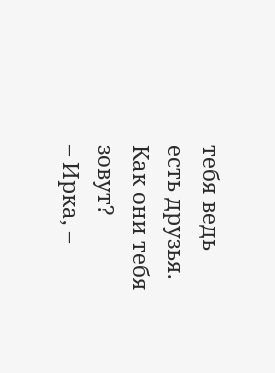тебя ведь есть друзья. Как они тебя зовут?
– Ирка, –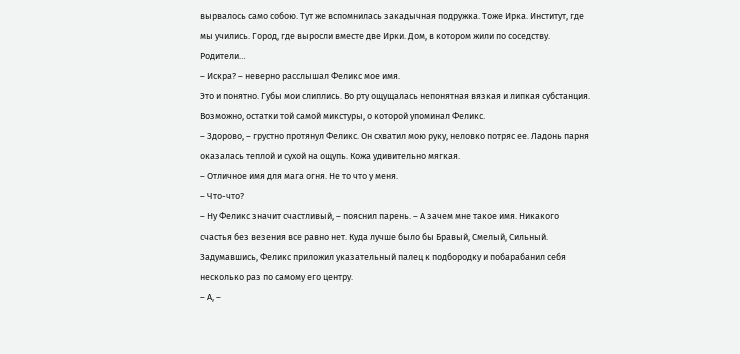вырвалось само собою. Тут же вспомнилась закадычная подружка. Тоже Ирка. Институт, где мы учились. Город, где выросли вместе две Ирки. Дом, в котором жили по соседству. Родители…
– Искра? – неверно расслышал Феликс мое имя.
Это и понятно. Губы мои слиплись. Во рту ощущалась непонятная вязкая и липкая субстанция. Возможно, остатки той самой микстуры, о которой упоминал Феликс.
– Здорово, – грустно протянул Феликс. Он схватил мою руку, неловко потряс ее. Ладонь парня оказалась теплой и сухой на ощупь. Кожа удивительно мягкая.
– Отличное имя для мага огня. Не то что у меня.
– Что-что?
– Ну Феликс значит счастливый, – пояснил парень. – А зачем мне такое имя. Никакого счастья без везения все равно нет. Куда лучше было бы Бравый, Смелый, Сильный.
Задумавшись, Феликс приложил указательный палец к подбородку и побарабанил себя несколько раз по самому его центру.
– А, –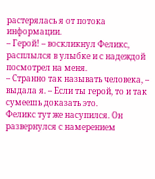растерялась я от потока информации.
– Герой! – воскликнул Феликс, расплылся в улыбке и с надеждой посмотрел на меня.
– Странно так называть человека, – выдала я. – Если ты герой, то и так сумеешь доказать это.
Феликс тут же насупился. Он развернулся с намерением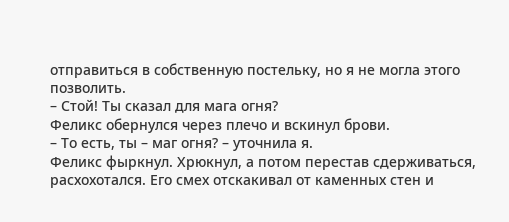отправиться в собственную постельку, но я не могла этого позволить.
– Стой! Ты сказал для мага огня?
Феликс обернулся через плечо и вскинул брови.
– То есть, ты – маг огня? – уточнила я.
Феликс фыркнул. Хрюкнул, а потом перестав сдерживаться, расхохотался. Его смех отскакивал от каменных стен и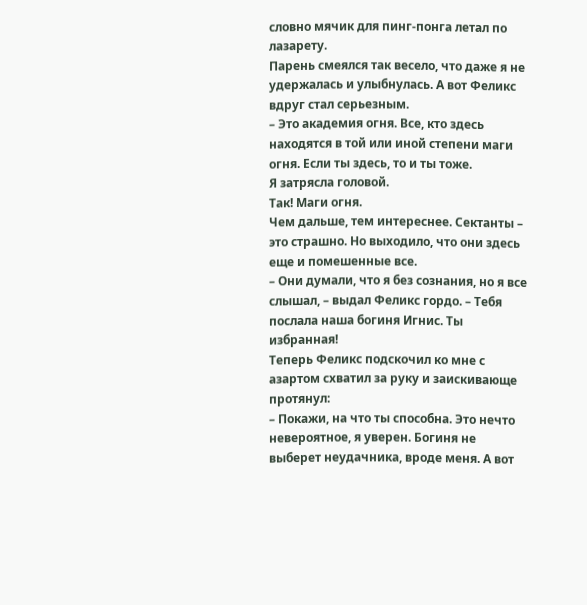словно мячик для пинг-понга летал по лазарету.
Парень смеялся так весело, что даже я не удержалась и улыбнулась. А вот Феликс вдруг стал серьезным.
– Это академия огня. Все, кто здесь находятся в той или иной степени маги огня. Если ты здесь, то и ты тоже.
Я затрясла головой.
Так! Маги огня.
Чем дальше, тем интереснее. Сектанты – это страшно. Но выходило, что они здесь еще и помешенные все.
– Они думали, что я без сознания, но я все слышал, – выдал Феликс гордо. – Тебя послала наша богиня Игнис. Ты избранная!
Теперь Феликс подскочил ко мне с азартом схватил за руку и заискивающе протянул:
– Покажи, на что ты способна. Это нечто невероятное, я уверен. Богиня не выберет неудачника, вроде меня. А вот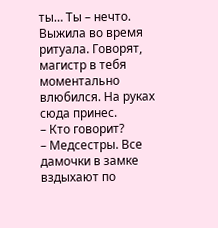ты… Ты – нечто. Выжила во время ритуала. Говорят, магистр в тебя моментально влюбился. На руках сюда принес.
– Кто говорит?
– Медсестры. Все дамочки в замке вздыхают по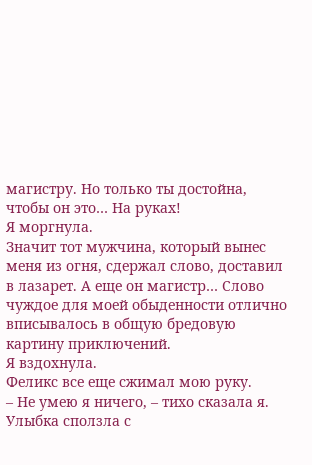магистру. Но только ты достойна, чтобы он это… На руках!
Я моргнула.
Значит тот мужчина, который вынес меня из огня, сдержал слово, доставил в лазарет. А еще он магистр… Слово чуждое для моей обыденности отлично вписывалось в общую бредовую картину приключений.
Я вздохнула.
Феликс все еще сжимал мою руку.
– Не умею я ничего, – тихо сказала я.
Улыбка сползла с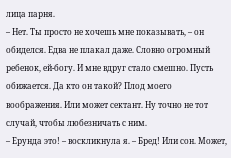лица парня.
– Нет. Ты просто не хочешь мне показывать, – он обиделся. Едва не плакал даже. Словно огромный ребенок, ей-богу. И мне вдруг стало смешно. Пусть обижается. Да кто он такой? Плод моего воображения. Или может сектант. Ну точно не тот случай, чтобы любезничать с ним.
– Ерунда это! – воскликнула я. – Бред! Или сон. Может,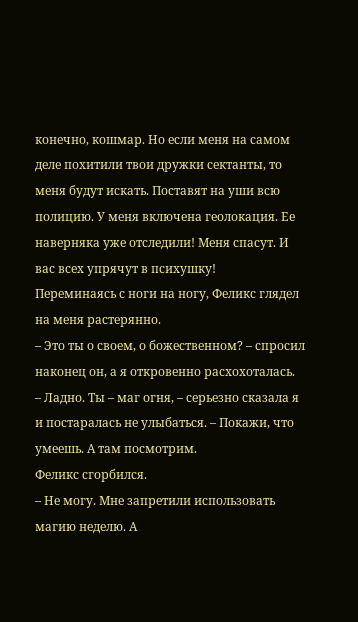конечно, кошмар. Но если меня на самом деле похитили твои дружки сектанты, то меня будут искать. Поставят на уши всю полицию. У меня включена геолокация. Ее наверняка уже отследили! Меня спасут. И вас всех упрячут в психушку!
Переминаясь с ноги на ногу, Феликс глядел на меня растерянно.
– Это ты о своем, о божественном? – спросил наконец он, а я откровенно расхохоталась.
– Ладно. Ты – маг огня, – серьезно сказала я и постаралась не улыбаться. – Покажи, что умеешь. А там посмотрим.
Феликс сгорбился.
– Не могу. Мне запретили использовать магию неделю. А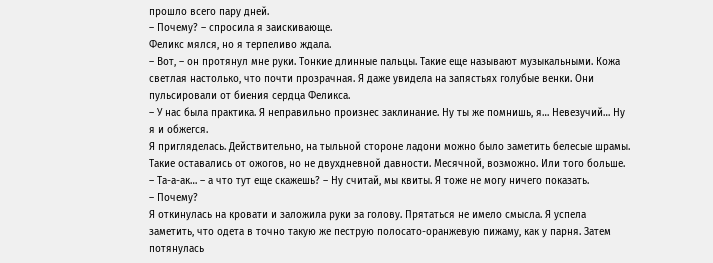прошло всего пару дней.
– Почему? – спросила я заискивающе.
Феликс мялся, но я терпеливо ждала.
– Вот, – он протянул мне руки. Тонкие длинные пальцы. Такие еще называют музыкальными. Кожа светлая настолько, что почти прозрачная. Я даже увидела на запястьях голубые венки. Они пульсировали от биения сердца Феликса.
– У нас была практика. Я неправильно произнес заклинание. Ну ты же помнишь, я… Невезучий… Ну я и обжегся.
Я пригляделась. Действительно, на тыльной стороне ладони можно было заметить белесые шрамы. Такие оставались от ожогов, но не двухдневной давности. Месячной, возможно. Или того больше.
– Та-а-ак… – а что тут еще скажешь? – Ну считай, мы квиты. Я тоже не могу ничего показать.
– Почему?
Я откинулась на кровати и заложила руки за голову. Прятаться не имело смысла. Я успела заметить, что одета в точно такую же пеструю полосато-оранжевую пижаму, как у парня. Затем потянулась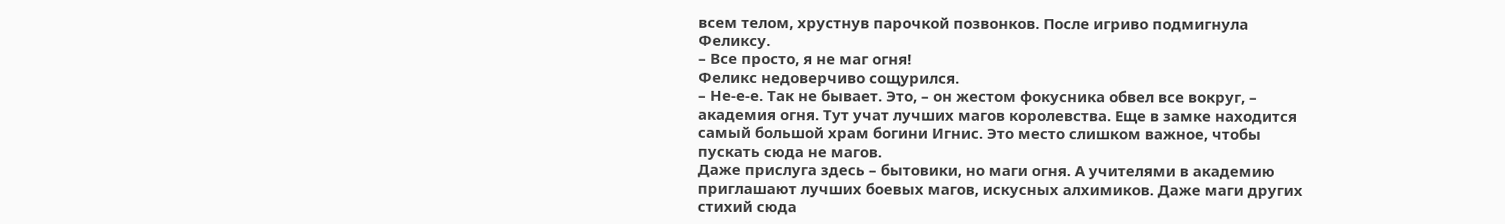всем телом, хрустнув парочкой позвонков. После игриво подмигнула Феликсу.
– Все просто, я не маг огня!
Феликс недоверчиво сощурился.
– Не-е-е. Так не бывает. Это, – он жестом фокусника обвел все вокруг, – академия огня. Тут учат лучших магов королевства. Еще в замке находится самый большой храм богини Игнис. Это место слишком важное, чтобы пускать сюда не магов.
Даже прислуга здесь – бытовики, но маги огня. А учителями в академию приглашают лучших боевых магов, искусных алхимиков. Даже маги других стихий сюда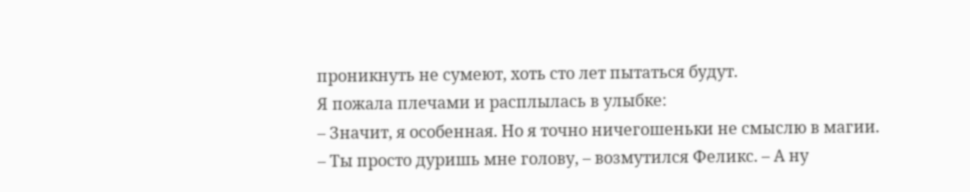проникнуть не сумеют, хоть сто лет пытаться будут.
Я пожала плечами и расплылась в улыбке:
– Значит, я особенная. Но я точно ничегошеньки не смыслю в магии.
– Ты просто дуришь мне голову, – возмутился Феликс. – А ну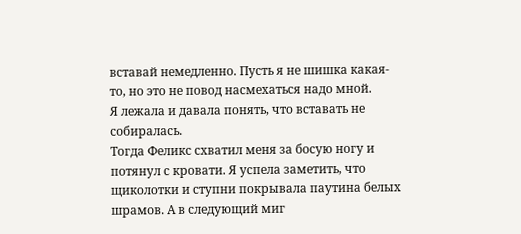вставай немедленно. Пусть я не шишка какая-то, но это не повод насмехаться надо мной.
Я лежала и давала понять, что вставать не собиралась.
Тогда Феликс схватил меня за босую ногу и потянул с кровати. Я успела заметить, что щиколотки и ступни покрывала паутина белых шрамов. А в следующий миг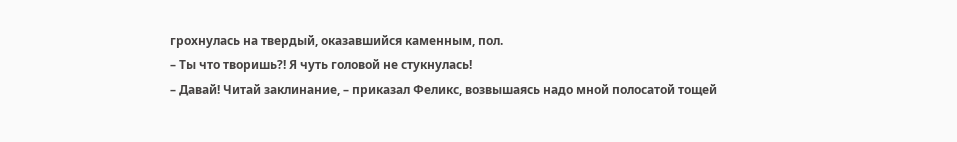грохнулась на твердый, оказавшийся каменным, пол.
– Ты что творишь?! Я чуть головой не стукнулась!
– Давай! Читай заклинание, – приказал Феликс, возвышаясь надо мной полосатой тощей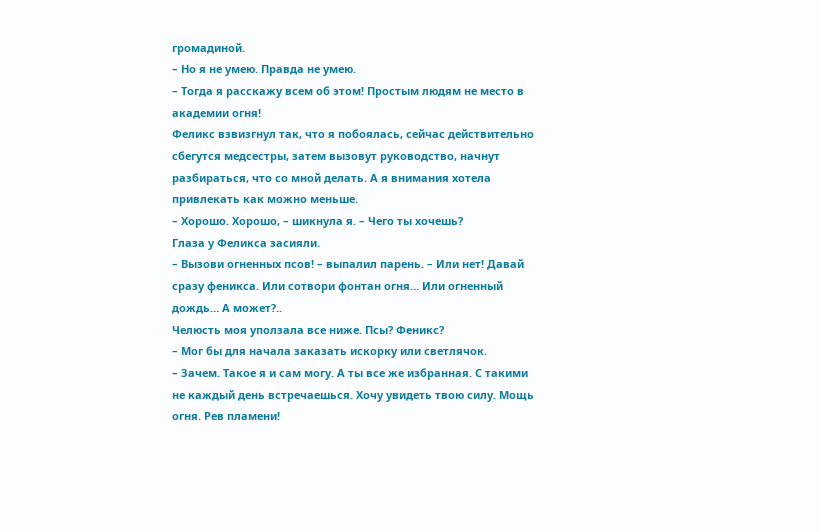громадиной.
– Но я не умею. Правда не умею.
– Тогда я расскажу всем об этом! Простым людям не место в академии огня!
Феликс взвизгнул так, что я побоялась, сейчас действительно сбегутся медсестры, затем вызовут руководство, начнут разбираться, что со мной делать. А я внимания хотела привлекать как можно меньше.
– Хорошо. Хорошо, – шикнула я. – Чего ты хочешь?
Глаза у Феликса засияли.
– Вызови огненных псов! – выпалил парень. – Или нет! Давай сразу феникса. Или сотвори фонтан огня… Или огненный дождь… А может?..
Челюсть моя уползала все ниже. Псы? Феникс?
– Мог бы для начала заказать искорку или светлячок.
– Зачем. Такое я и сам могу. А ты все же избранная. С такими не каждый день встречаешься. Хочу увидеть твою силу. Мощь огня. Рев пламени!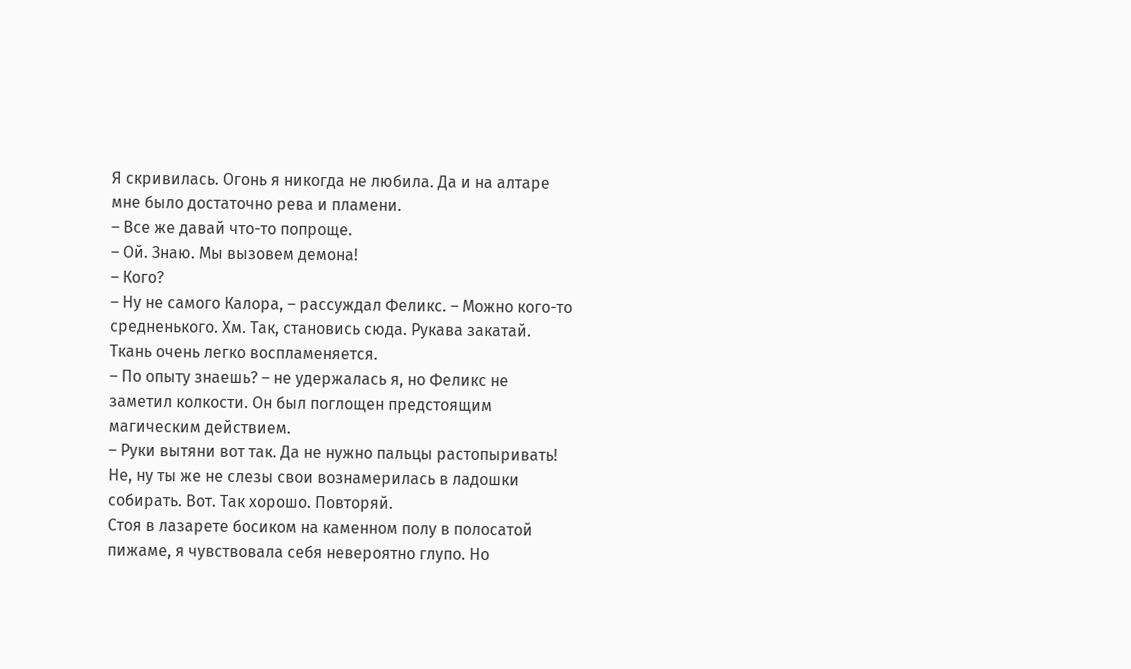Я скривилась. Огонь я никогда не любила. Да и на алтаре мне было достаточно рева и пламени.
– Все же давай что-то попроще.
– Ой. Знаю. Мы вызовем демона!
– Кого?
– Ну не самого Калора, – рассуждал Феликс. – Можно кого-то средненького. Хм. Так, становись сюда. Рукава закатай. Ткань очень легко воспламеняется.
– По опыту знаешь? – не удержалась я, но Феликс не заметил колкости. Он был поглощен предстоящим магическим действием.
– Руки вытяни вот так. Да не нужно пальцы растопыривать! Не, ну ты же не слезы свои вознамерилась в ладошки собирать. Вот. Так хорошо. Повторяй.
Стоя в лазарете босиком на каменном полу в полосатой пижаме, я чувствовала себя невероятно глупо. Но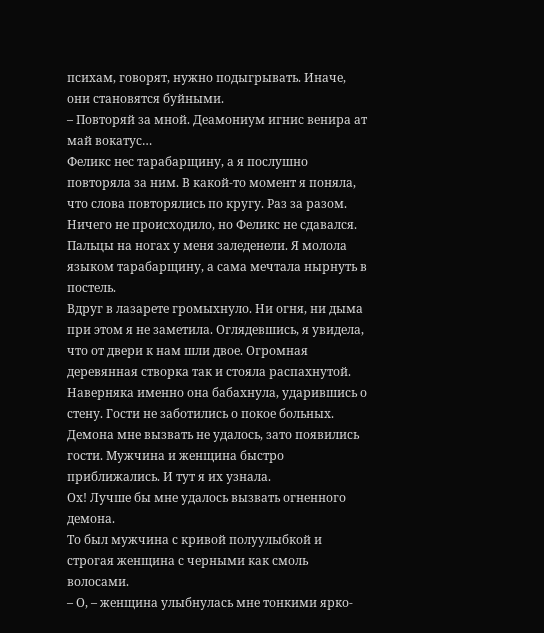психам, говорят, нужно подыгрывать. Иначе, они становятся буйными.
– Повторяй за мной. Деамониум игнис венира ат май вокатус…
Феликс нес тарабарщину, а я послушно повторяла за ним. В какой-то момент я поняла, что слова повторялись по кругу. Раз за разом.
Ничего не происходило, но Феликс не сдавался. Пальцы на ногах у меня заледенели. Я молола языком тарабарщину, а сама мечтала нырнуть в постель.
Вдруг в лазарете громыхнуло. Ни огня, ни дыма при этом я не заметила. Оглядевшись, я увидела, что от двери к нам шли двое. Огромная деревянная створка так и стояла распахнутой. Наверняка именно она бабахнула, ударившись о стену. Гости не заботились о покое больных.
Демона мне вызвать не удалось, зато появились гости. Мужчина и женщина быстро приближались. И тут я их узнала.
Ох! Лучше бы мне удалось вызвать огненного демона.
То был мужчина с кривой полуулыбкой и строгая женщина с черными как смоль волосами.
– О, – женщина улыбнулась мне тонкими ярко-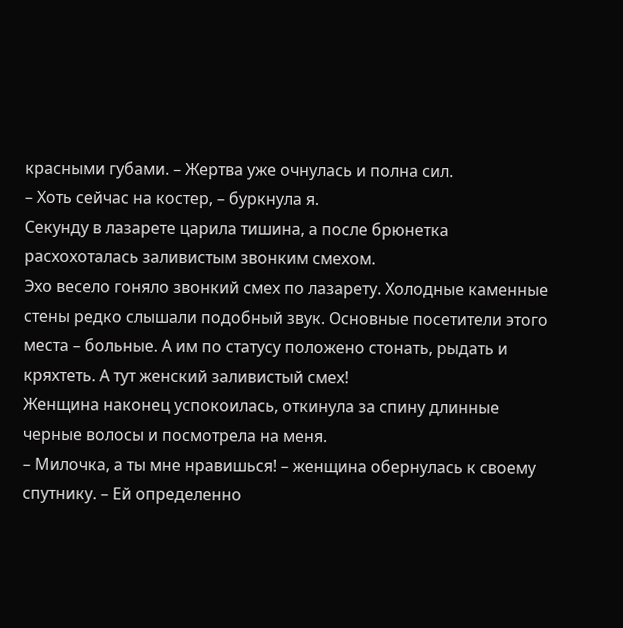красными губами. – Жертва уже очнулась и полна сил.
– Хоть сейчас на костер, – буркнула я.
Секунду в лазарете царила тишина, а после брюнетка расхохоталась заливистым звонким смехом.
Эхо весело гоняло звонкий смех по лазарету. Холодные каменные стены редко слышали подобный звук. Основные посетители этого места – больные. А им по статусу положено стонать, рыдать и кряхтеть. А тут женский заливистый смех!
Женщина наконец успокоилась, откинула за спину длинные черные волосы и посмотрела на меня.
– Милочка, а ты мне нравишься! – женщина обернулась к своему спутнику. – Ей определенно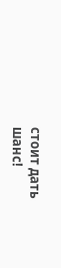стоит дать шанс!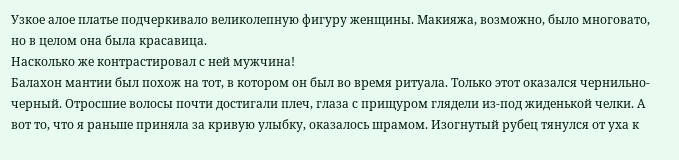Узкое алое платье подчеркивало великолепную фигуру женщины. Макияжа, возможно, было многовато, но в целом она была красавица.
Насколько же контрастировал с ней мужчина!
Балахон мантии был похож на тот, в котором он был во время ритуала. Только этот оказался чернильно-черный. Отросшие волосы почти достигали плеч, глаза с прищуром глядели из-под жиденькой челки. А вот то, что я раньше приняла за кривую улыбку, оказалось шрамом. Изогнутый рубец тянулся от уха к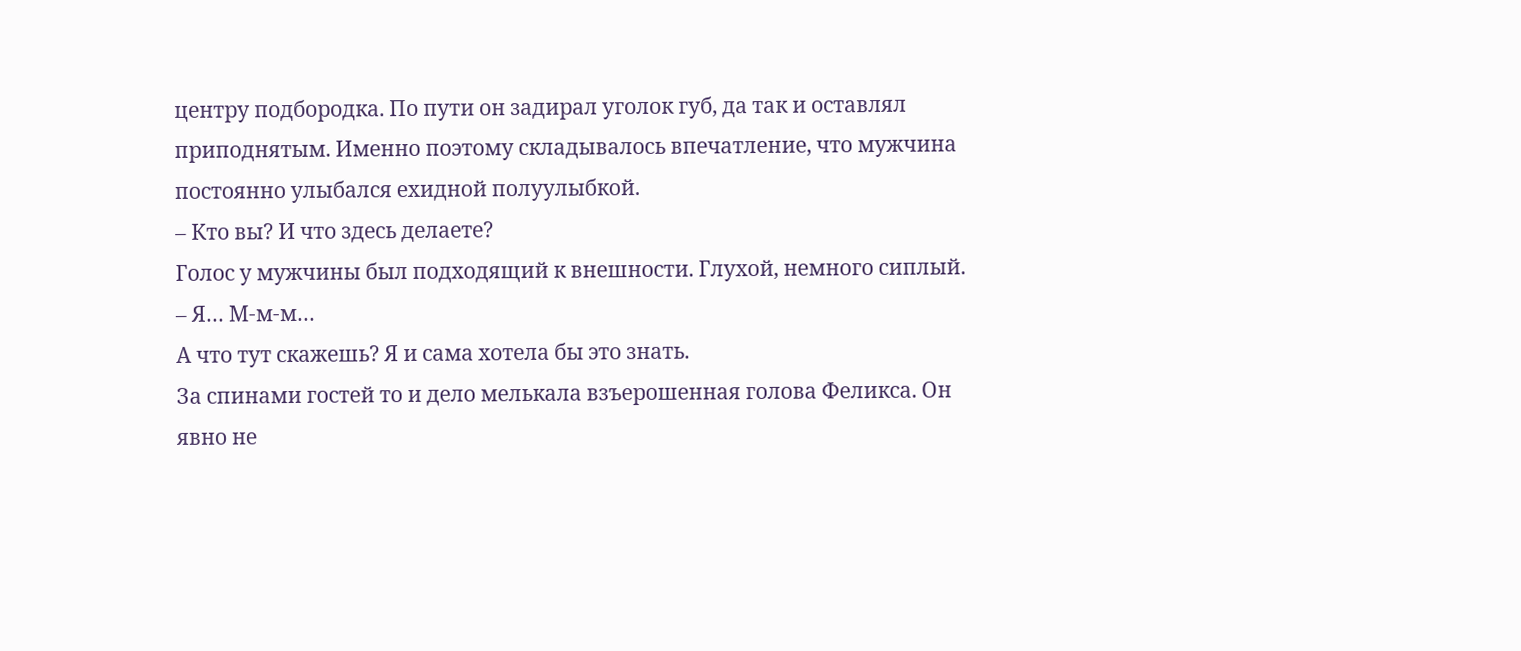центру подбородка. По пути он задирал уголок губ, да так и оставлял приподнятым. Именно поэтому складывалось впечатление, что мужчина постоянно улыбался ехидной полуулыбкой.
– Кто вы? И что здесь делаете?
Голос у мужчины был подходящий к внешности. Глухой, немного сиплый.
– Я… М-м-м…
А что тут скажешь? Я и сама хотела бы это знать.
За спинами гостей то и дело мелькала взъерошенная голова Феликса. Он явно не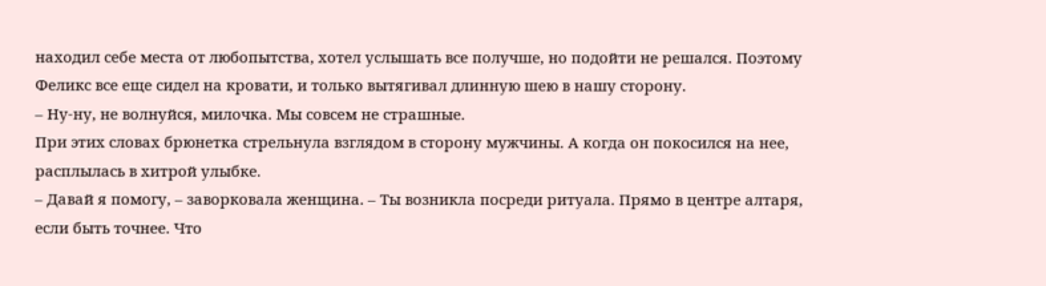находил себе места от любопытства, хотел услышать все получше, но подойти не решался. Поэтому Феликс все еще сидел на кровати, и только вытягивал длинную шею в нашу сторону.
– Ну-ну, не волнуйся, милочка. Мы совсем не страшные.
При этих словах брюнетка стрельнула взглядом в сторону мужчины. А когда он покосился на нее, расплылась в хитрой улыбке.
– Давай я помогу, – заворковала женщина. – Ты возникла посреди ритуала. Прямо в центре алтаря, если быть точнее. Что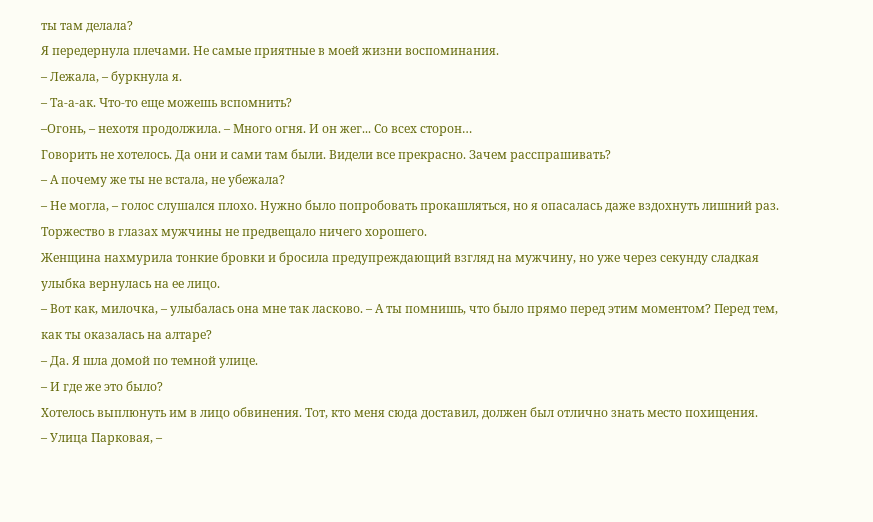ты там делала?
Я передернула плечами. Не самые приятные в моей жизни воспоминания.
– Лежала, – буркнула я.
– Та-а-ак. Что-то еще можешь вспомнить?
–Огонь, – нехотя продолжила. – Много огня. И он жег... Со всех сторон…
Говорить не хотелось. Да они и сами там были. Видели все прекрасно. Зачем расспрашивать?
– А почему же ты не встала, не убежала?
– Не могла, – голос слушался плохо. Нужно было попробовать прокашляться, но я опасалась даже вздохнуть лишний раз.
Торжество в глазах мужчины не предвещало ничего хорошего.
Женщина нахмурила тонкие бровки и бросила предупреждающий взгляд на мужчину, но уже через секунду сладкая улыбка вернулась на ее лицо.
– Вот как, милочка, – улыбалась она мне так ласково. – А ты помнишь, что было прямо перед этим моментом? Перед тем, как ты оказалась на алтаре?
– Да. Я шла домой по темной улице.
– И где же это было?
Хотелось выплюнуть им в лицо обвинения. Тот, кто меня сюда доставил, должен был отлично знать место похищения.
– Улица Парковая, –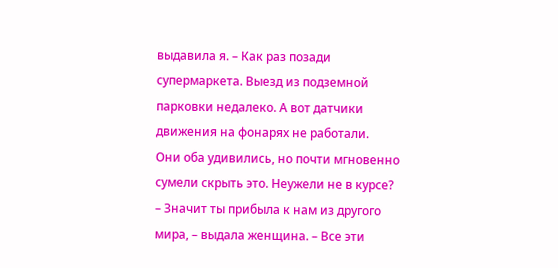выдавила я. – Как раз позади супермаркета. Выезд из подземной парковки недалеко. А вот датчики движения на фонарях не работали.
Они оба удивились, но почти мгновенно сумели скрыть это. Неужели не в курсе?
– Значит ты прибыла к нам из другого мира, – выдала женщина. – Все эти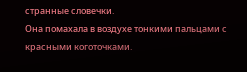странные словечки.
Она помахала в воздухе тонкими пальцами с красными коготочками.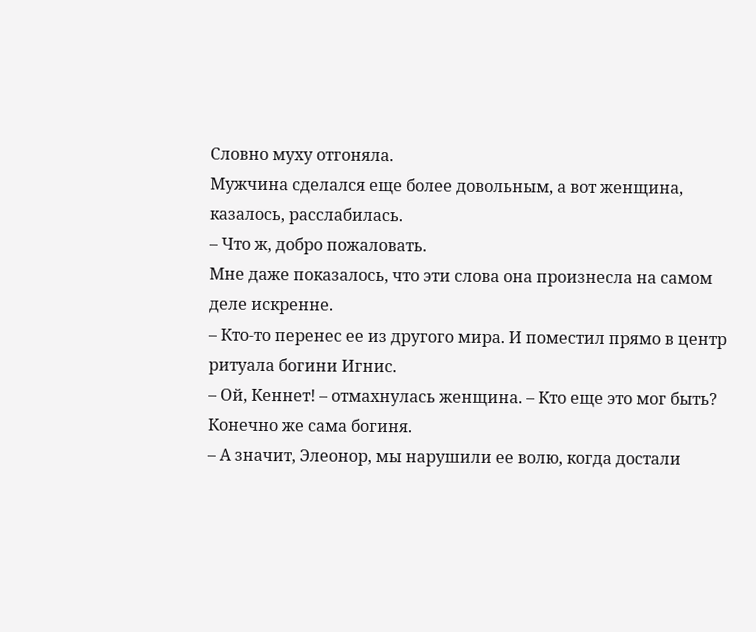Словно муху отгоняла.
Мужчина сделался еще более довольным, а вот женщина, казалось, расслабилась.
– Что ж, добро пожаловать.
Мне даже показалось, что эти слова она произнесла на самом деле искренне.
– Кто-то перенес ее из другого мира. И поместил прямо в центр ритуала богини Игнис.
– Ой, Кеннет! – отмахнулась женщина. – Кто еще это мог быть? Конечно же сама богиня.
– А значит, Элеонор, мы нарушили ее волю, когда достали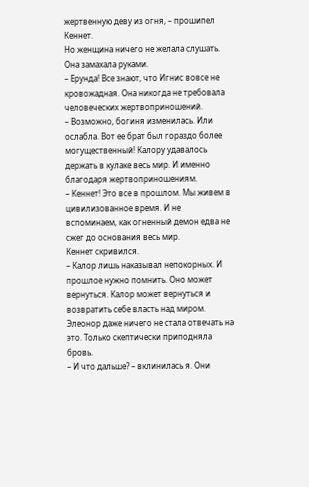жертвенную деву из огня, – прошипел Кеннет.
Но женщина ничего не желала слушать. Она замахала руками.
– Ерунда! Все знают, что Игнис вовсе не кровожадная. Она никогда не требовала человеческих жертвоприношений.
– Возможно, богиня изменилась. Или ослабла. Вот ее брат был гораздо более могущественный! Калору удавалось держать в кулаке весь мир. И именно благодаря жертвоприношениям.
– Кеннет! Это все в прошлом. Мы живем в цивилизованное время. И не вспоминаем, как огненный демон едва не сжег до основания весь мир.
Кеннет скривился.
– Калор лишь наказывал непокорных. И прошлое нужно помнить. Оно может вернуться. Калор может вернуться и возвратить себе власть над миром.
Элеонор даже ничего не стала отвечать на это. Только скептически приподняла бровь.
– И что дальше? – вклинилась я. Они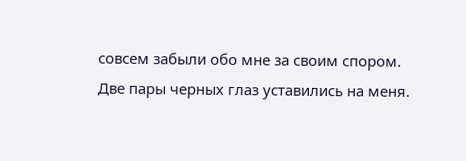совсем забыли обо мне за своим спором.
Две пары черных глаз уставились на меня.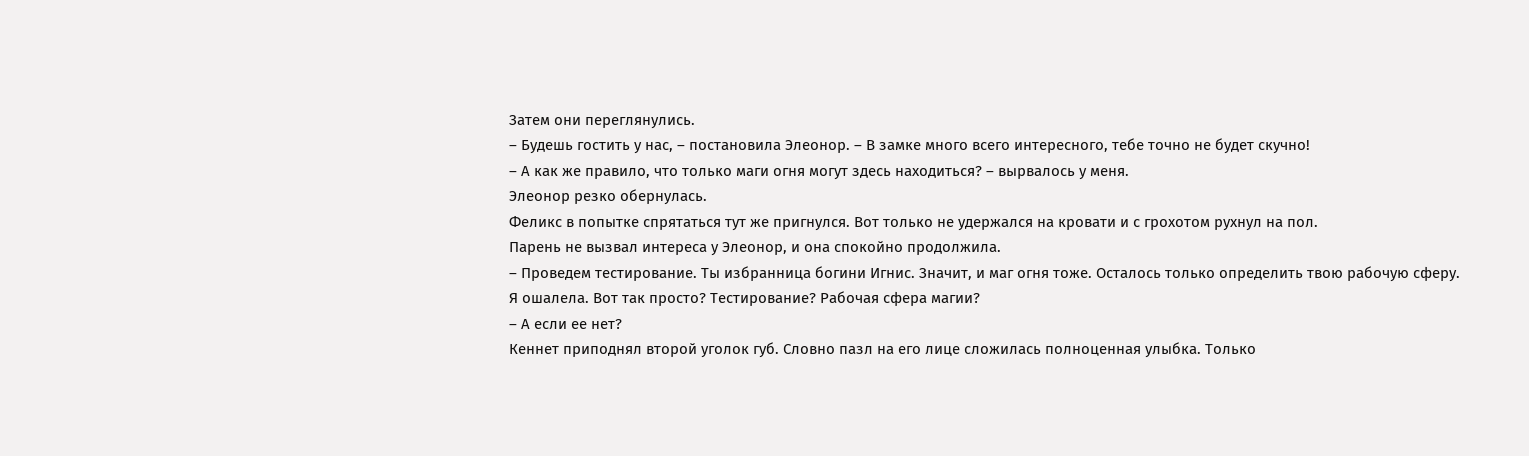Затем они переглянулись.
– Будешь гостить у нас, – постановила Элеонор. – В замке много всего интересного, тебе точно не будет скучно!
– А как же правило, что только маги огня могут здесь находиться? – вырвалось у меня.
Элеонор резко обернулась.
Феликс в попытке спрятаться тут же пригнулся. Вот только не удержался на кровати и с грохотом рухнул на пол.
Парень не вызвал интереса у Элеонор, и она спокойно продолжила.
– Проведем тестирование. Ты избранница богини Игнис. Значит, и маг огня тоже. Осталось только определить твою рабочую сферу.
Я ошалела. Вот так просто? Тестирование? Рабочая сфера магии?
– А если ее нет?
Кеннет приподнял второй уголок губ. Словно пазл на его лице сложилась полноценная улыбка. Только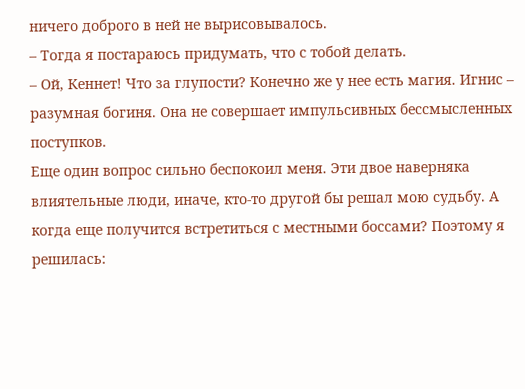ничего доброго в ней не вырисовывалось.
– Тогда я постараюсь придумать, что с тобой делать.
– Ой, Кеннет! Что за глупости? Конечно же у нее есть магия. Игнис – разумная богиня. Она не совершает импульсивных бессмысленных поступков.
Еще один вопрос сильно беспокоил меня. Эти двое наверняка влиятельные люди, иначе, кто-то другой бы решал мою судьбу. А когда еще получится встретиться с местными боссами? Поэтому я решилась: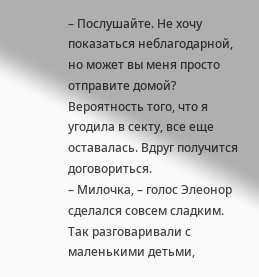– Послушайте. Не хочу показаться неблагодарной, но может вы меня просто отправите домой?
Вероятность того, что я угодила в секту, все еще оставалась. Вдруг получится договориться.
– Милочка, – голос Элеонор сделался совсем сладким. Так разговаривали с маленькими детьми,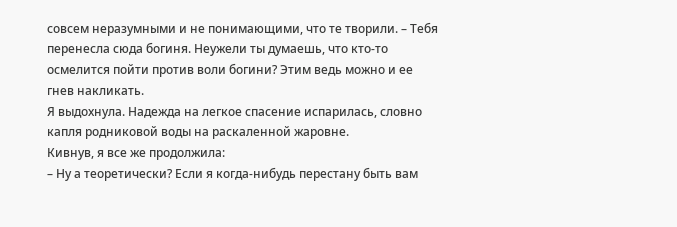совсем неразумными и не понимающими, что те творили. – Тебя перенесла сюда богиня. Неужели ты думаешь, что кто-то осмелится пойти против воли богини? Этим ведь можно и ее гнев накликать.
Я выдохнула. Надежда на легкое спасение испарилась, словно капля родниковой воды на раскаленной жаровне.
Кивнув, я все же продолжила:
– Ну а теоретически? Если я когда-нибудь перестану быть вам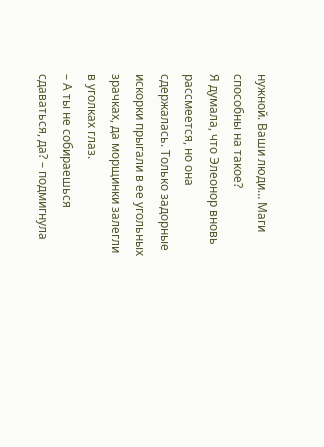нужной. Ваши люди… Маги способны на такое?
Я думала, что Элеонор вновь рассмеется, но она сдержалась. Только задорные искорки прыгали в ее угольных зрачках, да морщинки залегли в уголках глаз.
– А ты не собираешься сдаваться, да? – подмигнула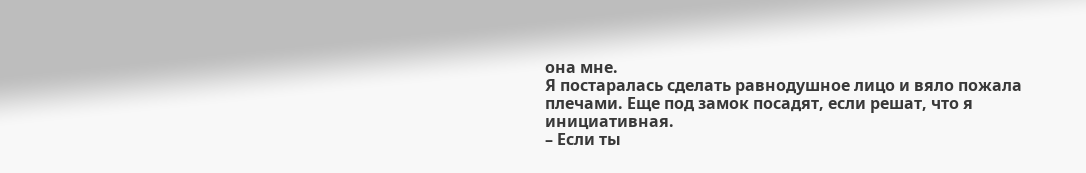она мне.
Я постаралась сделать равнодушное лицо и вяло пожала плечами. Еще под замок посадят, если решат, что я инициативная.
– Если ты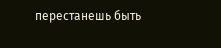перестанешь быть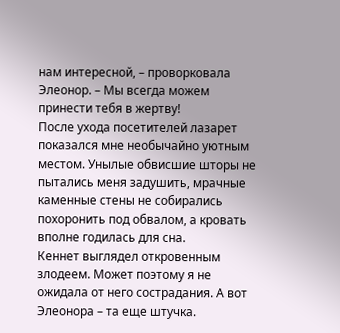нам интересной, – проворковала Элеонор. – Мы всегда можем принести тебя в жертву!
После ухода посетителей лазарет показался мне необычайно уютным местом. Унылые обвисшие шторы не пытались меня задушить, мрачные каменные стены не собирались похоронить под обвалом, а кровать вполне годилась для сна.
Кеннет выглядел откровенным злодеем. Может поэтому я не ожидала от него сострадания. А вот Элеонора – та еще штучка.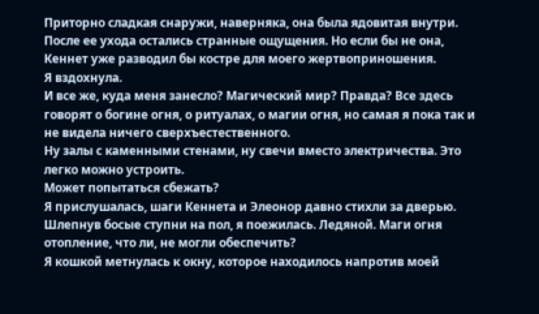Приторно сладкая снаружи, наверняка, она была ядовитая внутри. После ее ухода остались странные ощущения. Но если бы не она, Кеннет уже разводил бы костре для моего жертвоприношения.
Я вздохнула.
И все же, куда меня занесло? Магический мир? Правда? Все здесь говорят о богине огня, о ритуалах, о магии огня, но самая я пока так и не видела ничего сверхъестественного.
Ну залы с каменными стенами, ну свечи вместо электричества. Это легко можно устроить.
Может попытаться сбежать?
Я прислушалась, шаги Кеннета и Элеонор давно стихли за дверью.
Шлепнув босые ступни на пол, я поежилась. Ледяной. Маги огня отопление, что ли, не могли обеспечить?
Я кошкой метнулась к окну, которое находилось напротив моей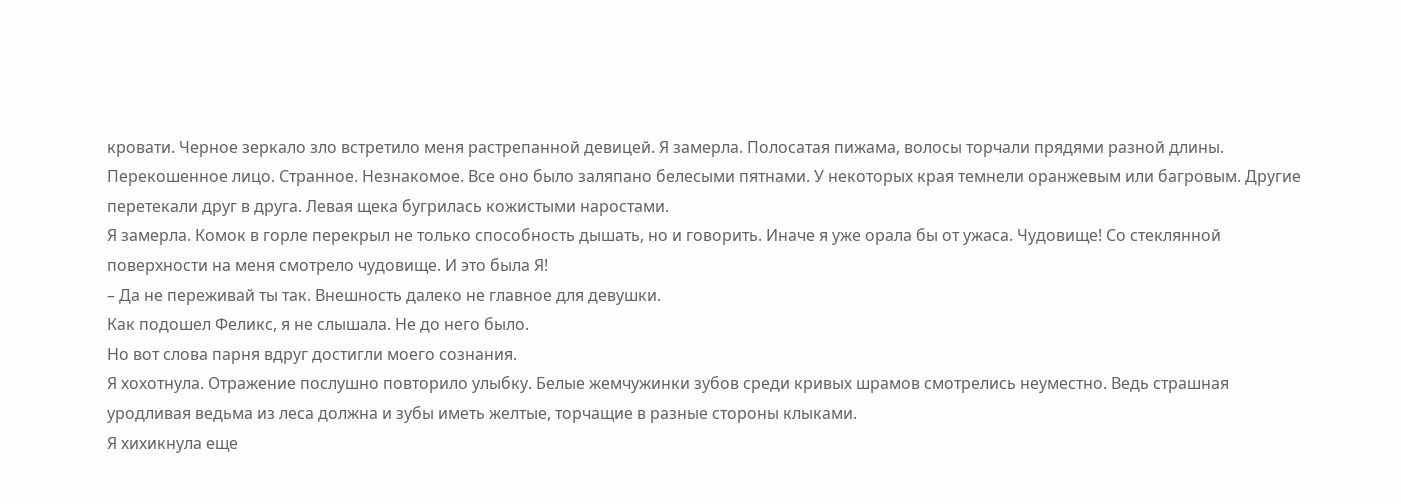кровати. Черное зеркало зло встретило меня растрепанной девицей. Я замерла. Полосатая пижама, волосы торчали прядями разной длины. Перекошенное лицо. Странное. Незнакомое. Все оно было заляпано белесыми пятнами. У некоторых края темнели оранжевым или багровым. Другие перетекали друг в друга. Левая щека бугрилась кожистыми наростами.
Я замерла. Комок в горле перекрыл не только способность дышать, но и говорить. Иначе я уже орала бы от ужаса. Чудовище! Со стеклянной поверхности на меня смотрело чудовище. И это была Я!
– Да не переживай ты так. Внешность далеко не главное для девушки.
Как подошел Феликс, я не слышала. Не до него было.
Но вот слова парня вдруг достигли моего сознания.
Я хохотнула. Отражение послушно повторило улыбку. Белые жемчужинки зубов среди кривых шрамов смотрелись неуместно. Ведь страшная уродливая ведьма из леса должна и зубы иметь желтые, торчащие в разные стороны клыками.
Я хихикнула еще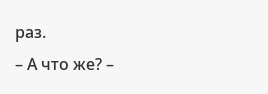раз.
– А что же? –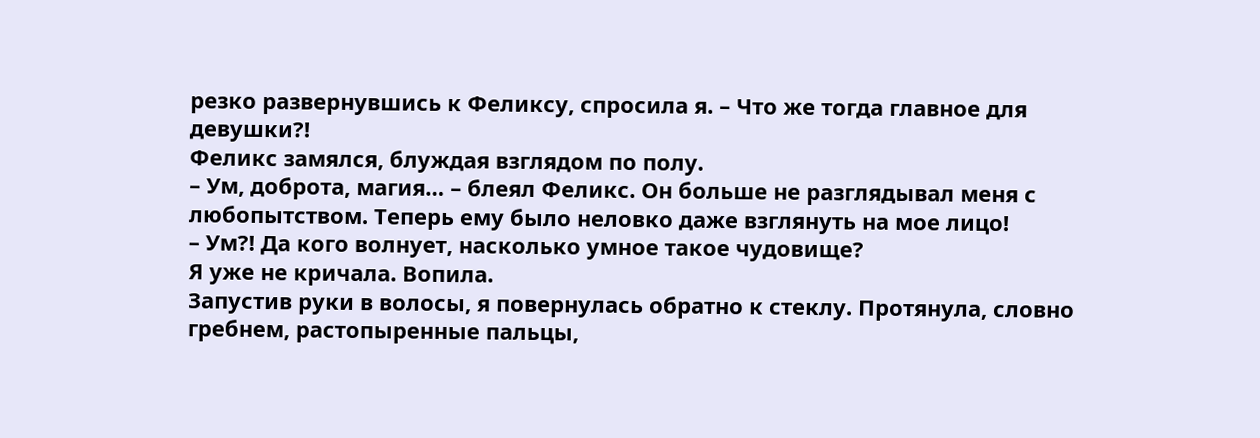резко развернувшись к Феликсу, спросила я. – Что же тогда главное для девушки?!
Феликс замялся, блуждая взглядом по полу.
– Ум, доброта, магия… – блеял Феликс. Он больше не разглядывал меня с любопытством. Теперь ему было неловко даже взглянуть на мое лицо!
– Ум?! Да кого волнует, насколько умное такое чудовище?
Я уже не кричала. Вопила.
Запустив руки в волосы, я повернулась обратно к стеклу. Протянула, словно гребнем, растопыренные пальцы,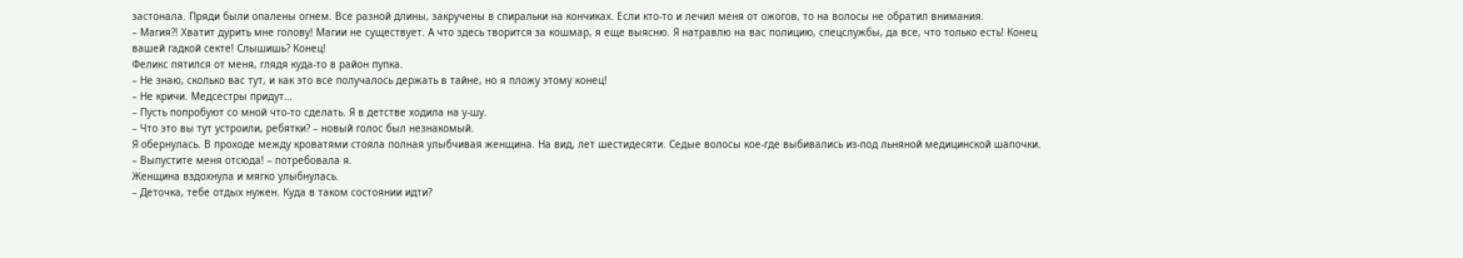застонала. Пряди были опалены огнем. Все разной длины, закручены в спиральки на кончиках. Если кто-то и лечил меня от ожогов, то на волосы не обратил внимания.
– Магия?! Хватит дурить мне голову! Магии не существует. А что здесь творится за кошмар, я еще выясню. Я натравлю на вас полицию, спецслужбы, да все, что только есть! Конец вашей гадкой секте! Слышишь? Конец!
Феликс пятился от меня, глядя куда-то в район пупка.
– Не знаю, сколько вас тут, и как это все получалось держать в тайне, но я пложу этому конец!
– Не кричи. Медсестры придут…
– Пусть попробуют со мной что-то сделать. Я в детстве ходила на у-шу.
– Что это вы тут устроили, ребятки? – новый голос был незнакомый.
Я обернулась. В проходе между кроватями стояла полная улыбчивая женщина. На вид, лет шестидесяти. Седые волосы кое-где выбивались из-под льняной медицинской шапочки.
– Выпустите меня отсюда! – потребовала я.
Женщина вздохнула и мягко улыбнулась.
– Деточка, тебе отдых нужен. Куда в таком состоянии идти?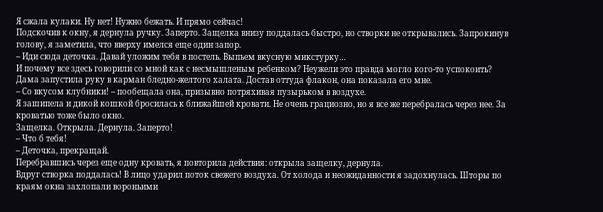Я сжала кулаки. Ну нет! Нужно бежать. И прямо сейчас!
Подскочив к окну, я дернула ручку. Заперто. Защелка внизу поддалась быстро, но створки не открывались. Запрокинув голову, я заметила, что вверху имелся еще один запор.
– Иди сюда деточка. Давай уложим тебя в постель. Выпьем вкусную микстурку…
И почему все здесь говорили со мной как с несмышленым ребенком? Неужели это правда могло кого-то успокоить?
Дама запустила руку в карман бледно-желтого халата. Достав оттуда флакон, она показала его мне.
– Со вкусом клубники! – пообещала она, призывно потряхивая пузырьком в воздухе.
Я зашипела и дикой кошкой бросилась к ближайшей кровати. Не очень грациозно, но я все же перебралась через нее. За кроватью тоже было окно.
Защелка. Открыла. Дернула. Заперто!
– Что б тебя!
– Деточка, прекращай.
Перебравшись через еще одну кровать, я повторила действия: открыла защелку, дернула.
Вдруг створка поддалась! В лицо ударил поток свежего воздуха. От холода и неожиданности я задохнулась. Шторы по краям окна захлопали вороньими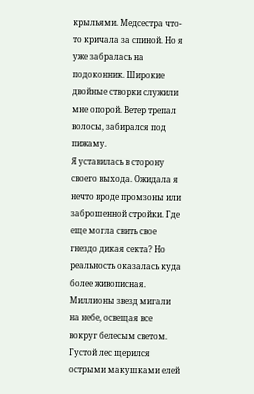крыльями. Медсестра что-то кричала за спиной. Но я уже забралась на подоконник. Широкие двойные створки служили мне опорой. Ветер трепал волосы, забирался под пижаму.
Я уставилась в сторону своего выхода. Ожидала я нечто вроде промзоны или заброшенной стройки. Где еще могла свить свое гнездо дикая секта? Но реальность оказалась куда более живописная.
Миллионы звезд мигали на небе, освещая все вокруг белесым светом. Густой лес щерился острыми макушками елей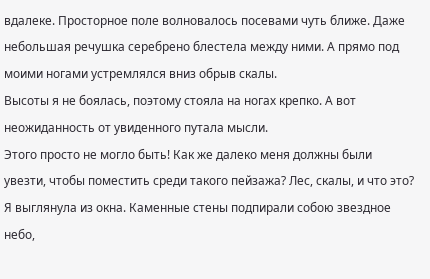вдалеке. Просторное поле волновалось посевами чуть ближе. Даже небольшая речушка серебрено блестела между ними. А прямо под моими ногами устремлялся вниз обрыв скалы.
Высоты я не боялась, поэтому стояла на ногах крепко. А вот неожиданность от увиденного путала мысли.
Этого просто не могло быть! Как же далеко меня должны были увезти, чтобы поместить среди такого пейзажа? Лес, скалы, и что это? Я выглянула из окна. Каменные стены подпирали собою звездное небо,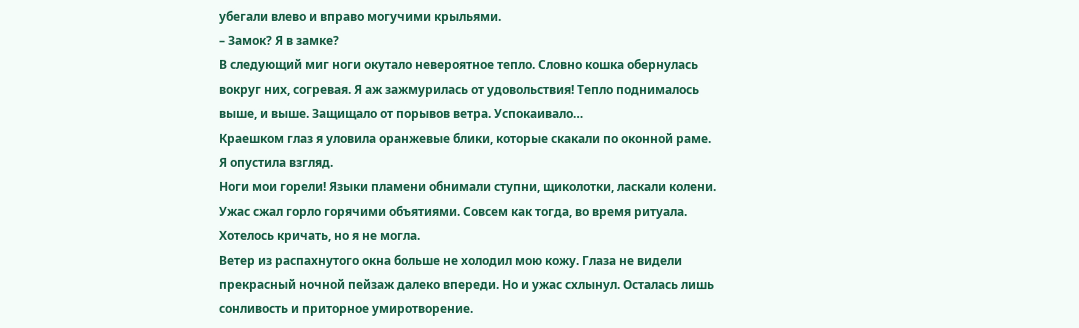убегали влево и вправо могучими крыльями.
– Замок? Я в замке?
В следующий миг ноги окутало невероятное тепло. Словно кошка обернулась вокруг них, согревая. Я аж зажмурилась от удовольствия! Тепло поднималось выше, и выше. Защищало от порывов ветра. Успокаивало…
Краешком глаз я уловила оранжевые блики, которые скакали по оконной раме.
Я опустила взгляд.
Ноги мои горели! Языки пламени обнимали ступни, щиколотки, ласкали колени.
Ужас сжал горло горячими объятиями. Совсем как тогда, во время ритуала. Хотелось кричать, но я не могла.
Ветер из распахнутого окна больше не холодил мою кожу. Глаза не видели прекрасный ночной пейзаж далеко впереди. Но и ужас схлынул. Осталась лишь сонливость и приторное умиротворение.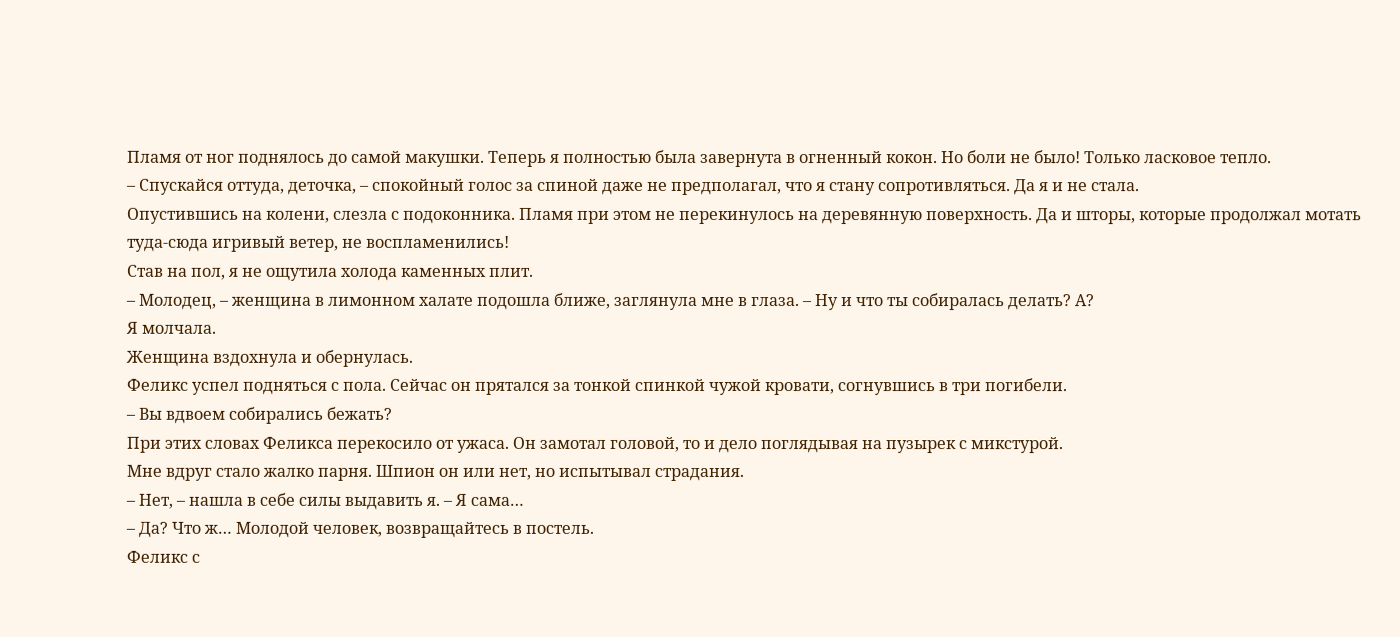Пламя от ног поднялось до самой макушки. Теперь я полностью была завернута в огненный кокон. Но боли не было! Только ласковое тепло.
– Спускайся оттуда, деточка, – спокойный голос за спиной даже не предполагал, что я стану сопротивляться. Да я и не стала.
Опустившись на колени, слезла с подоконника. Пламя при этом не перекинулось на деревянную поверхность. Да и шторы, которые продолжал мотать туда-сюда игривый ветер, не воспламенились!
Став на пол, я не ощутила холода каменных плит.
– Молодец, – женщина в лимонном халате подошла ближе, заглянула мне в глаза. – Ну и что ты собиралась делать? А?
Я молчала.
Женщина вздохнула и обернулась.
Феликс успел подняться с пола. Сейчас он прятался за тонкой спинкой чужой кровати, согнувшись в три погибели.
– Вы вдвоем собирались бежать?
При этих словах Феликса перекосило от ужаса. Он замотал головой, то и дело поглядывая на пузырек с микстурой.
Мне вдруг стало жалко парня. Шпион он или нет, но испытывал страдания.
– Нет, – нашла в себе силы выдавить я. – Я сама…
– Да? Что ж… Молодой человек, возвращайтесь в постель.
Феликс с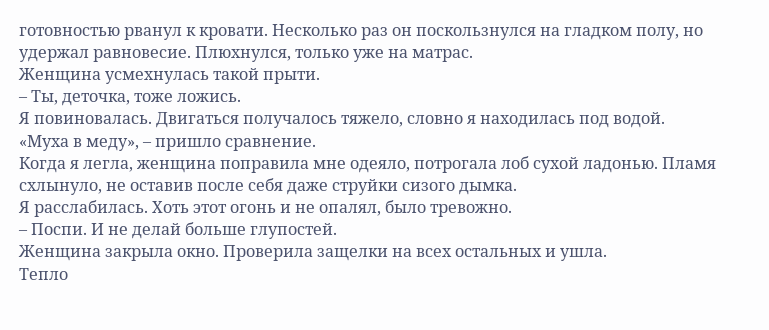готовностью рванул к кровати. Несколько раз он поскользнулся на гладком полу, но удержал равновесие. Плюхнулся, только уже на матрас.
Женщина усмехнулась такой прыти.
– Ты, деточка, тоже ложись.
Я повиновалась. Двигаться получалось тяжело, словно я находилась под водой.
«Муха в меду», – пришло сравнение.
Когда я легла, женщина поправила мне одеяло, потрогала лоб сухой ладонью. Пламя схлынуло, не оставив после себя даже струйки сизого дымка.
Я расслабилась. Хоть этот огонь и не опалял, было тревожно.
– Поспи. И не делай больше глупостей.
Женщина закрыла окно. Проверила защелки на всех остальных и ушла.
Тепло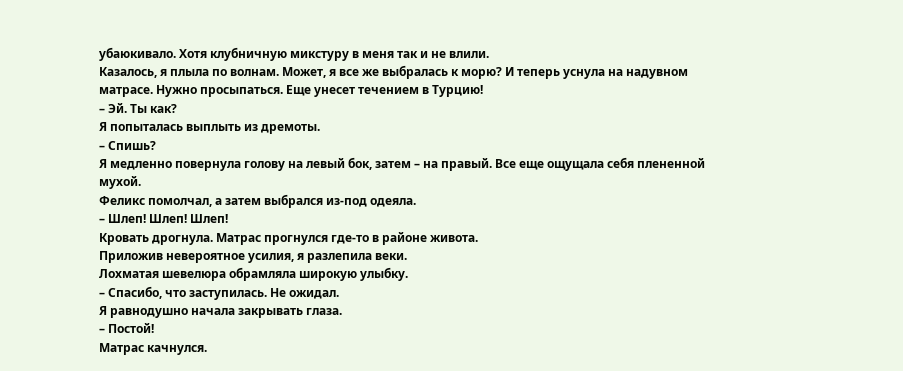убаюкивало. Хотя клубничную микстуру в меня так и не влили.
Казалось, я плыла по волнам. Может, я все же выбралась к морю? И теперь уснула на надувном матрасе. Нужно просыпаться. Еще унесет течением в Турцию!
– Эй. Ты как?
Я попыталась выплыть из дремоты.
– Спишь?
Я медленно повернула голову на левый бок, затем – на правый. Все еще ощущала себя плененной мухой.
Феликс помолчал, а затем выбрался из-под одеяла.
– Шлеп! Шлеп! Шлеп!
Кровать дрогнула. Матрас прогнулся где-то в районе живота.
Приложив невероятное усилия, я разлепила веки.
Лохматая шевелюра обрамляла широкую улыбку.
– Спасибо, что заступилась. Не ожидал.
Я равнодушно начала закрывать глаза.
– Постой!
Матрас качнулся.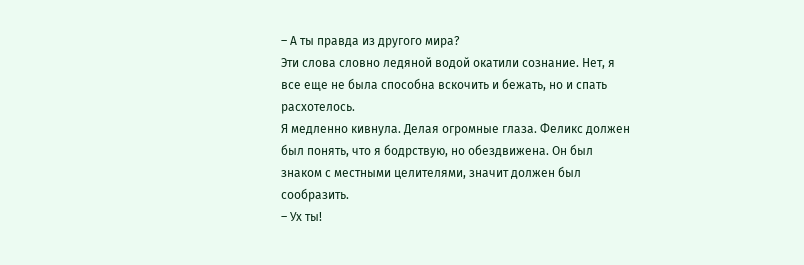– А ты правда из другого мира?
Эти слова словно ледяной водой окатили сознание. Нет, я все еще не была способна вскочить и бежать, но и спать расхотелось.
Я медленно кивнула. Делая огромные глаза. Феликс должен был понять, что я бодрствую, но обездвижена. Он был знаком с местными целителями, значит должен был сообразить.
– Ух ты!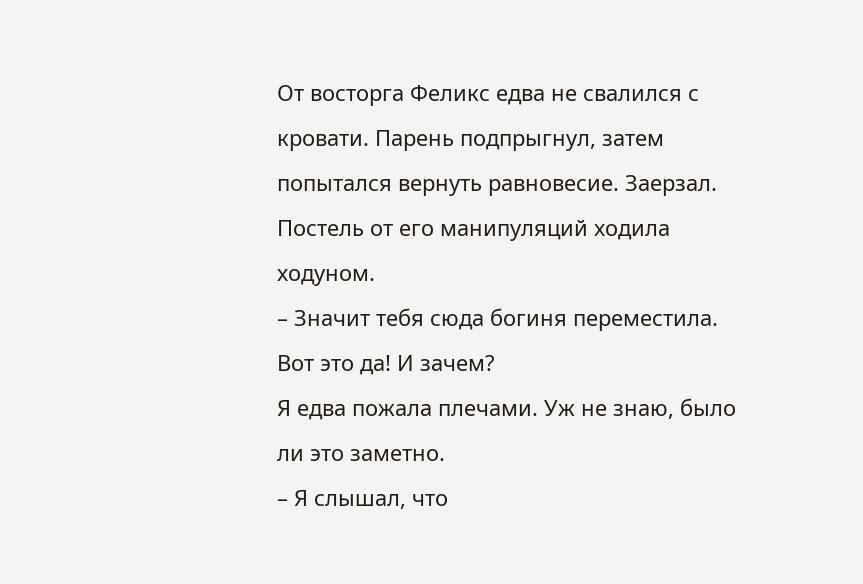От восторга Феликс едва не свалился с кровати. Парень подпрыгнул, затем попытался вернуть равновесие. Заерзал. Постель от его манипуляций ходила ходуном.
– Значит тебя сюда богиня переместила. Вот это да! И зачем?
Я едва пожала плечами. Уж не знаю, было ли это заметно.
– Я слышал, что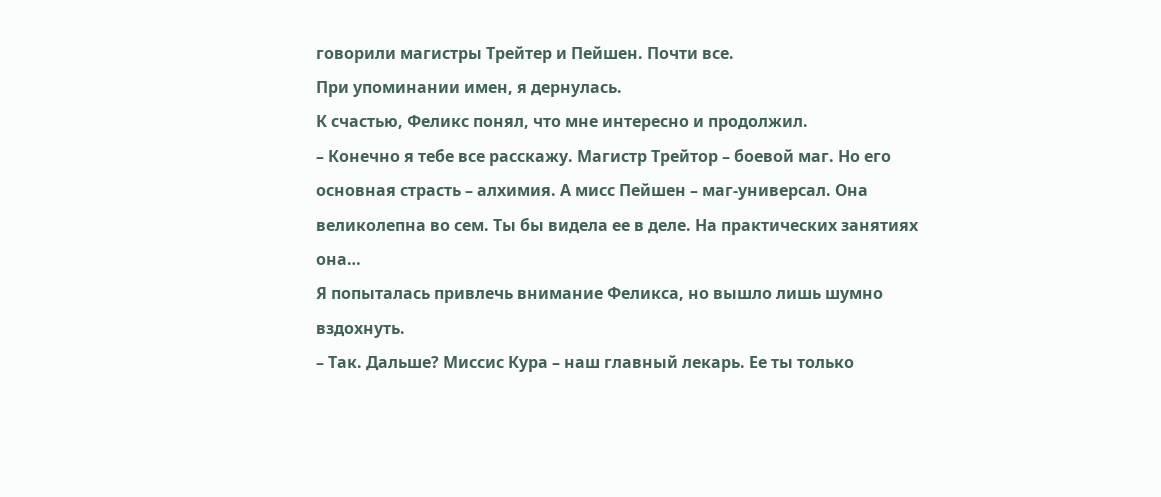говорили магистры Трейтер и Пейшен. Почти все.
При упоминании имен, я дернулась.
К счастью, Феликс понял, что мне интересно и продолжил.
– Конечно я тебе все расскажу. Магистр Трейтор – боевой маг. Но его основная страсть – алхимия. А мисс Пейшен – маг-универсал. Она великолепна во сем. Ты бы видела ее в деле. На практических занятиях она…
Я попыталась привлечь внимание Феликса, но вышло лишь шумно вздохнуть.
– Так. Дальше? Миссис Кура – наш главный лекарь. Ее ты только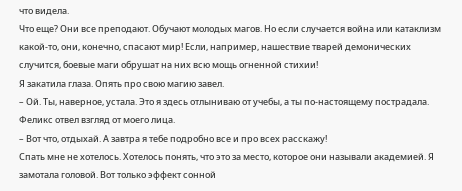что видела.
Что еще? Они все преподают. Обучают молодых магов. Но если случается война или катаклизм какой-то, они, конечно, спасают мир! Если, например, нашествие тварей демонических случится, боевые маги обрушат на них всю мощь огненной стихии!
Я закатила глаза. Опять про свою магию завел.
– Ой. Ты, наверное, устала. Это я здесь отлыниваю от учебы, а ты по-настоящему пострадала.
Феликс отвел взгляд от моего лица.
– Вот что, отдыхай. А завтра я тебе подробно все и про всех расскажу!
Спать мне не хотелось. Хотелось понять, что это за место, которое они называли академией. Я замотала головой. Вот только эффект сонной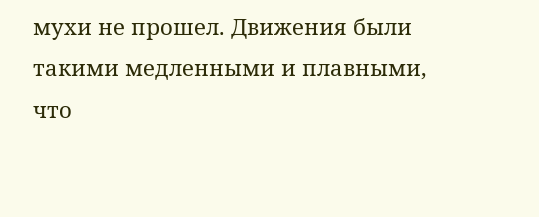мухи не прошел. Движения были такими медленными и плавными, что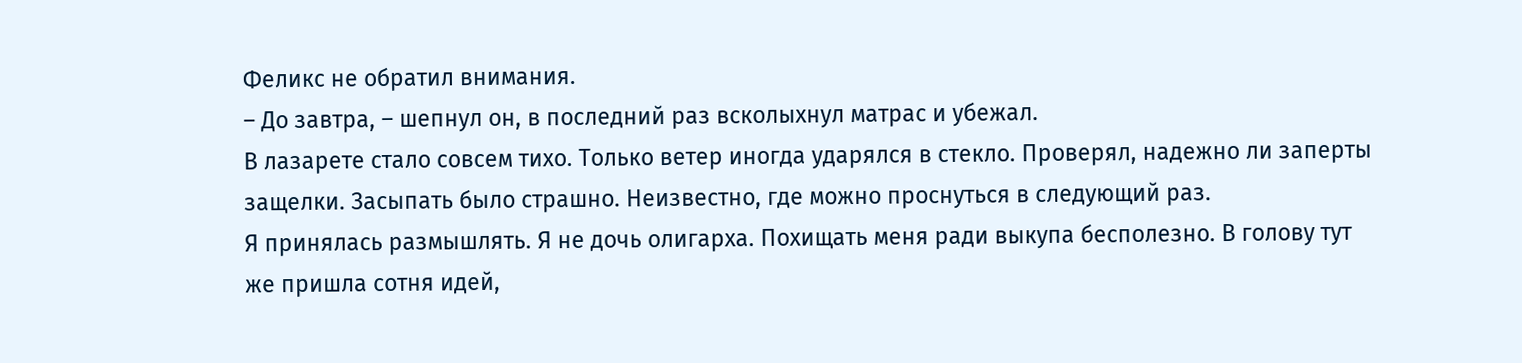Феликс не обратил внимания.
– До завтра, – шепнул он, в последний раз всколыхнул матрас и убежал.
В лазарете стало совсем тихо. Только ветер иногда ударялся в стекло. Проверял, надежно ли заперты защелки. Засыпать было страшно. Неизвестно, где можно проснуться в следующий раз.
Я принялась размышлять. Я не дочь олигарха. Похищать меня ради выкупа бесполезно. В голову тут же пришла сотня идей,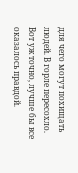для чего могут похищать людей. В горле пересохло. Вот уж точно, лучше бы все оказалось правдой.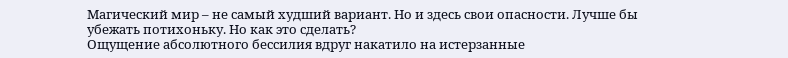Магический мир – не самый худший вариант. Но и здесь свои опасности. Лучше бы убежать потихоньку. Но как это сделать?
Ощущение абсолютного бессилия вдруг накатило на истерзанные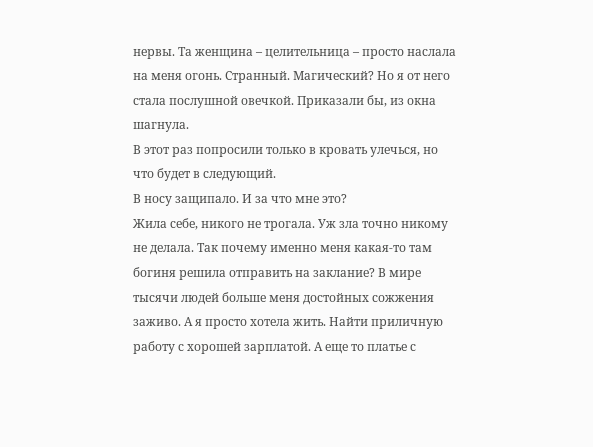нервы. Та женщина – целительница – просто наслала на меня огонь. Странный. Магический? Но я от него стала послушной овечкой. Приказали бы, из окна шагнула.
В этот раз попросили только в кровать улечься, но что будет в следующий.
В носу защипало. И за что мне это?
Жила себе, никого не трогала. Уж зла точно никому не делала. Так почему именно меня какая-то там богиня решила отправить на заклание? В мире тысячи людей больше меня достойных сожжения заживо. А я просто хотела жить. Найти приличную работу с хорошей зарплатой. А еще то платье с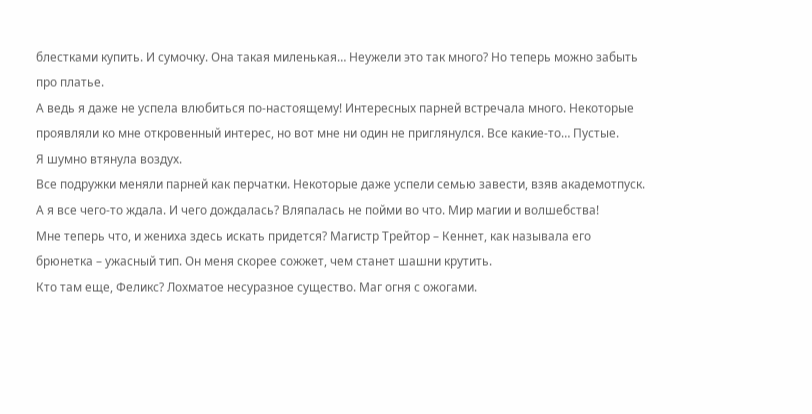блестками купить. И сумочку. Она такая миленькая… Неужели это так много? Но теперь можно забыть про платье.
А ведь я даже не успела влюбиться по-настоящему! Интересных парней встречала много. Некоторые проявляли ко мне откровенный интерес, но вот мне ни один не приглянулся. Все какие-то… Пустые.
Я шумно втянула воздух.
Все подружки меняли парней как перчатки. Некоторые даже успели семью завести, взяв академотпуск. А я все чего-то ждала. И чего дождалась? Вляпалась не пойми во что. Мир магии и волшебства!
Мне теперь что, и жениха здесь искать придется? Магистр Трейтор – Кеннет, как называла его брюнетка – ужасный тип. Он меня скорее сожжет, чем станет шашни крутить.
Кто там еще, Феликс? Лохматое несуразное существо. Маг огня с ожогами.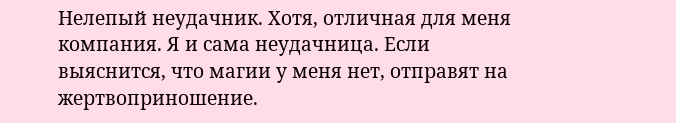Нелепый неудачник. Хотя, отличная для меня компания. Я и сама неудачница. Если выяснится, что магии у меня нет, отправят на жертвоприношение.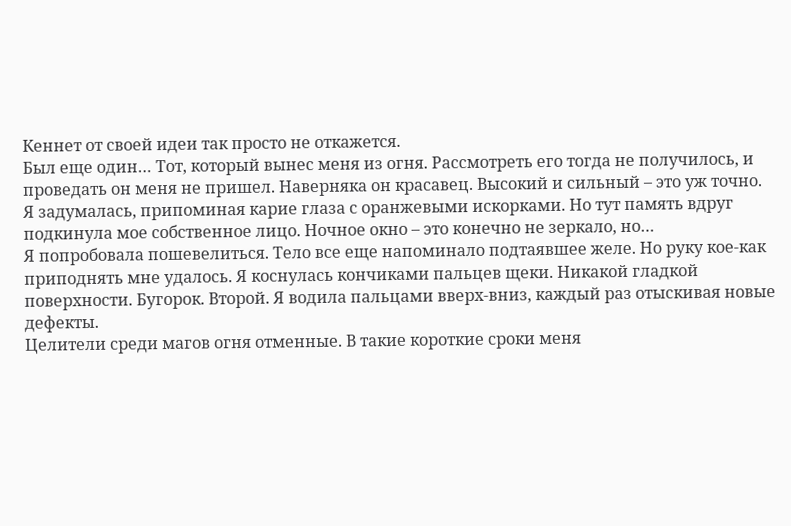Кеннет от своей идеи так просто не откажется.
Был еще один… Тот, который вынес меня из огня. Рассмотреть его тогда не получилось, и проведать он меня не пришел. Наверняка он красавец. Высокий и сильный – это уж точно.
Я задумалась, припоминая карие глаза с оранжевыми искорками. Но тут память вдруг подкинула мое собственное лицо. Ночное окно – это конечно не зеркало, но…
Я попробовала пошевелиться. Тело все еще напоминало подтаявшее желе. Но руку кое-как приподнять мне удалось. Я коснулась кончиками пальцев щеки. Никакой гладкой поверхности. Бугорок. Второй. Я водила пальцами вверх-вниз, каждый раз отыскивая новые дефекты.
Целители среди магов огня отменные. В такие короткие сроки меня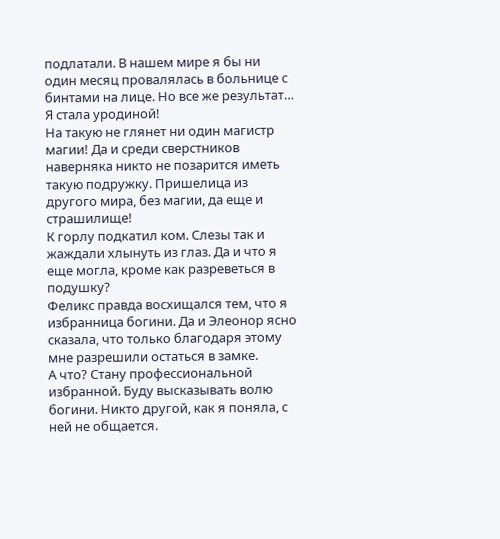подлатали. В нашем мире я бы ни один месяц провалялась в больнице с бинтами на лице. Но все же результат…
Я стала уродиной!
На такую не глянет ни один магистр магии! Да и среди сверстников наверняка никто не позарится иметь такую подружку. Пришелица из другого мира, без магии, да еще и страшилище!
К горлу подкатил ком. Слезы так и жаждали хлынуть из глаз. Да и что я еще могла, кроме как разреветься в подушку?
Феликс правда восхищался тем, что я избранница богини. Да и Элеонор ясно сказала, что только благодаря этому мне разрешили остаться в замке.
А что? Стану профессиональной избранной. Буду высказывать волю богини. Никто другой, как я поняла, с ней не общается.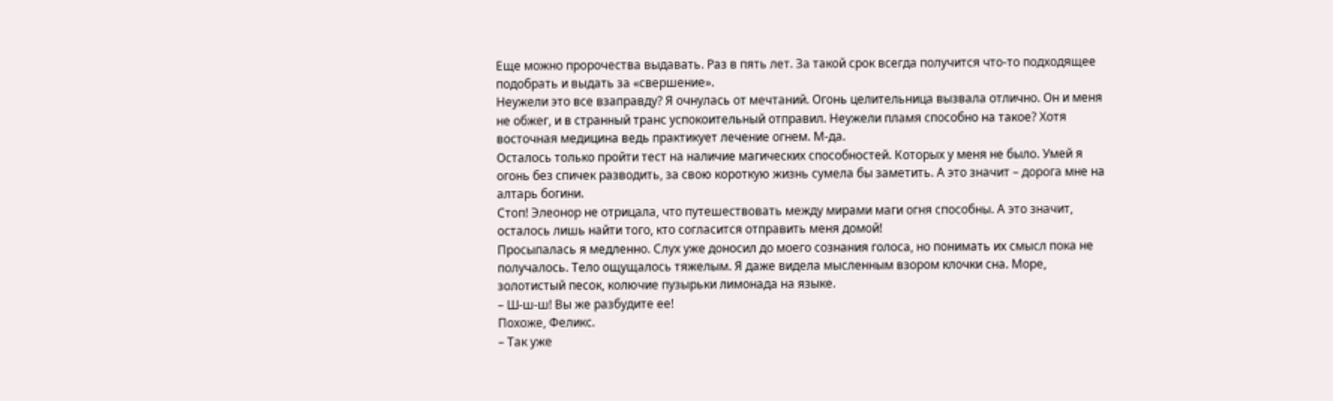Еще можно пророчества выдавать. Раз в пять лет. За такой срок всегда получится что-то подходящее подобрать и выдать за «свершение».
Неужели это все взаправду? Я очнулась от мечтаний. Огонь целительница вызвала отлично. Он и меня не обжег, и в странный транс успокоительный отправил. Неужели пламя способно на такое? Хотя восточная медицина ведь практикует лечение огнем. М-да.
Осталось только пройти тест на наличие магических способностей. Которых у меня не было. Умей я огонь без спичек разводить, за свою короткую жизнь сумела бы заметить. А это значит – дорога мне на алтарь богини.
Стоп! Элеонор не отрицала, что путешествовать между мирами маги огня способны. А это значит, осталось лишь найти того, кто согласится отправить меня домой!
Просыпалась я медленно. Слух уже доносил до моего сознания голоса, но понимать их смысл пока не получалось. Тело ощущалось тяжелым. Я даже видела мысленным взором клочки сна. Море, золотистый песок, колючие пузырьки лимонада на языке.
– Ш-ш-ш! Вы же разбудите ее!
Похоже, Феликс.
– Так уже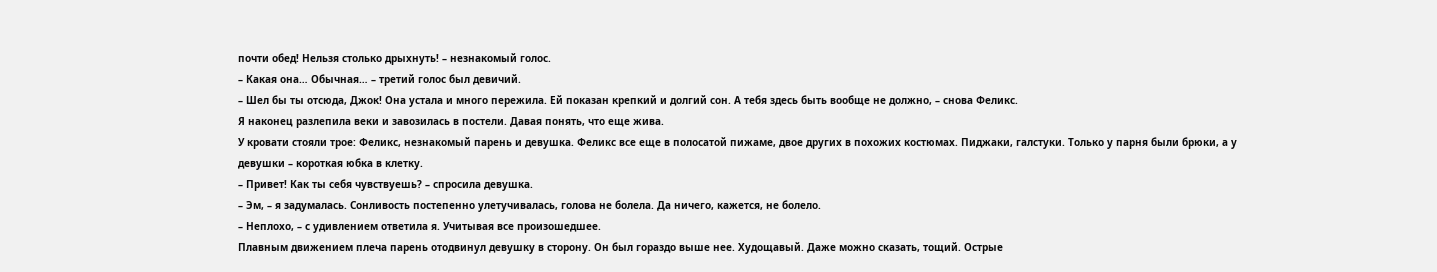почти обед! Нельзя столько дрыхнуть! – незнакомый голос.
– Какая она… Обычная… – третий голос был девичий.
– Шел бы ты отсюда, Джок! Она устала и много пережила. Ей показан крепкий и долгий сон. А тебя здесь быть вообще не должно, – снова Феликс.
Я наконец разлепила веки и завозилась в постели. Давая понять, что еще жива.
У кровати стояли трое: Феликс, незнакомый парень и девушка. Феликс все еще в полосатой пижаме, двое других в похожих костюмах. Пиджаки, галстуки. Только у парня были брюки, а у девушки – короткая юбка в клетку.
– Привет! Как ты себя чувствуешь? – спросила девушка.
– Эм, – я задумалась. Сонливость постепенно улетучивалась, голова не болела. Да ничего, кажется, не болело.
– Неплохо, – с удивлением ответила я. Учитывая все произошедшее.
Плавным движением плеча парень отодвинул девушку в сторону. Он был гораздо выше нее. Худощавый. Даже можно сказать, тощий. Острые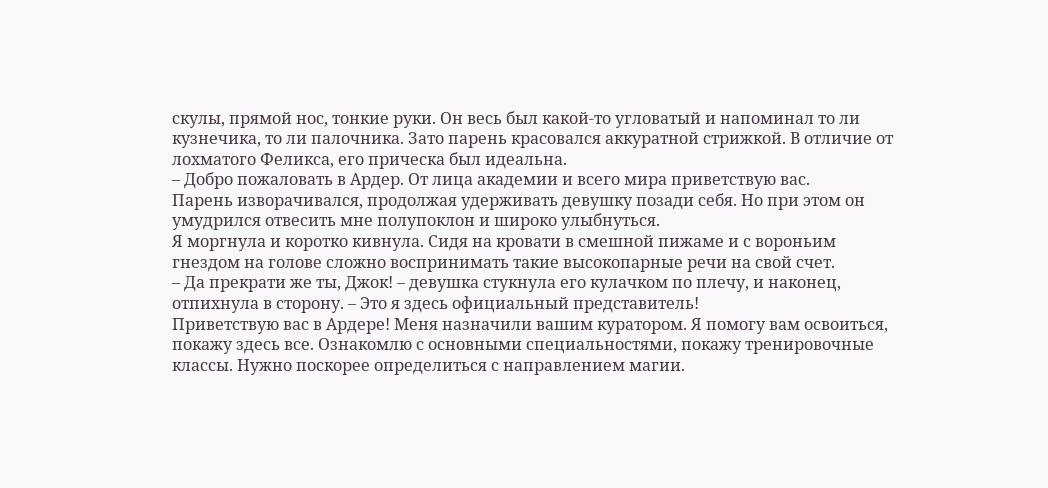скулы, прямой нос, тонкие руки. Он весь был какой-то угловатый и напоминал то ли кузнечика, то ли палочника. Зато парень красовался аккуратной стрижкой. В отличие от лохматого Феликса, его прическа был идеальна.
– Добро пожаловать в Ардер. От лица академии и всего мира приветствую вас.
Парень изворачивался, продолжая удерживать девушку позади себя. Но при этом он умудрился отвесить мне полупоклон и широко улыбнуться.
Я моргнула и коротко кивнула. Сидя на кровати в смешной пижаме и с вороньим гнездом на голове сложно воспринимать такие высокопарные речи на свой счет.
– Да прекрати же ты, Джок! – девушка стукнула его кулачком по плечу, и наконец, отпихнула в сторону. – Это я здесь официальный представитель!
Приветствую вас в Ардере! Меня назначили вашим куратором. Я помогу вам освоиться, покажу здесь все. Ознакомлю с основными специальностями, покажу тренировочные классы. Нужно поскорее определиться с направлением магии.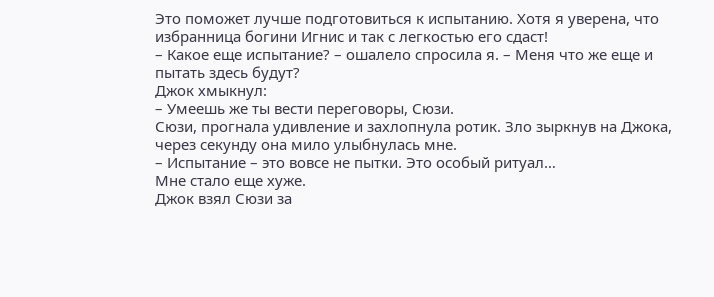Это поможет лучше подготовиться к испытанию. Хотя я уверена, что избранница богини Игнис и так с легкостью его сдаст!
– Какое еще испытание? – ошалело спросила я. – Меня что же еще и пытать здесь будут?
Джок хмыкнул:
– Умеешь же ты вести переговоры, Сюзи.
Сюзи, прогнала удивление и захлопнула ротик. Зло зыркнув на Джока, через секунду она мило улыбнулась мне.
– Испытание – это вовсе не пытки. Это особый ритуал…
Мне стало еще хуже.
Джок взял Сюзи за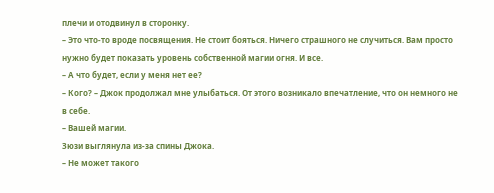плечи и отодвинул в сторонку.
– Это что-то вроде посвящения. Не стоит бояться. Ничего страшного не случиться. Вам просто нужно будет показать уровень собственной магии огня. И все.
– А что будет, если у меня нет ее?
– Кого? – Джок продолжал мне улыбаться. От этого возникало впечатление, что он немного не в себе.
– Вашей магии.
Зюзи выглянула из-за спины Джока.
– Не может такого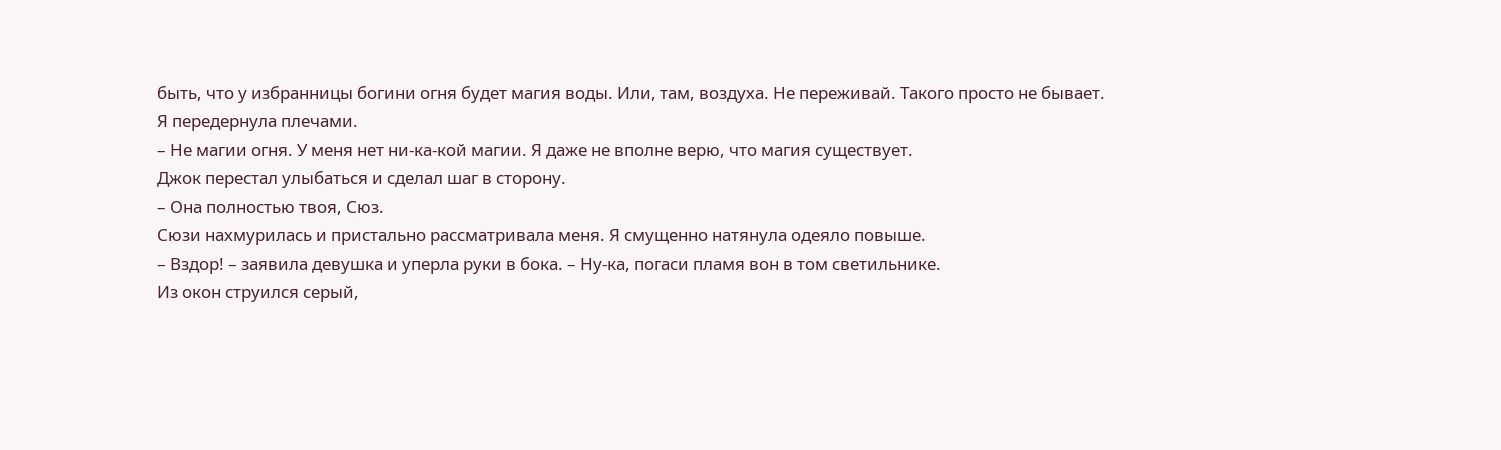быть, что у избранницы богини огня будет магия воды. Или, там, воздуха. Не переживай. Такого просто не бывает.
Я передернула плечами.
– Не магии огня. У меня нет ни-ка-кой магии. Я даже не вполне верю, что магия существует.
Джок перестал улыбаться и сделал шаг в сторону.
– Она полностью твоя, Сюз.
Сюзи нахмурилась и пристально рассматривала меня. Я смущенно натянула одеяло повыше.
– Вздор! – заявила девушка и уперла руки в бока. – Ну-ка, погаси пламя вон в том светильнике.
Из окон струился серый,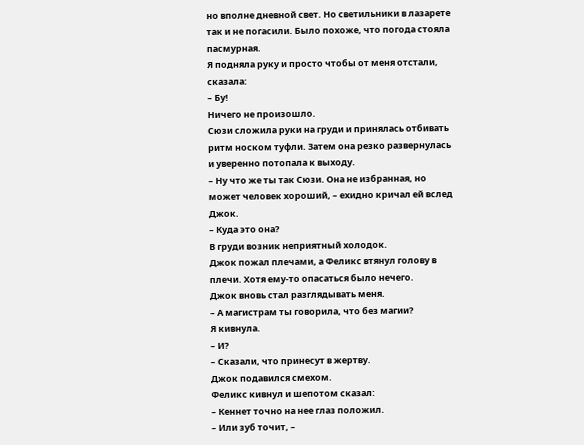но вполне дневной свет. Но светильники в лазарете так и не погасили. Было похоже, что погода стояла пасмурная.
Я подняла руку и просто чтобы от меня отстали, сказала:
– Бу!
Ничего не произошло.
Сюзи сложила руки на груди и принялась отбивать ритм носком туфли. Затем она резко развернулась и уверенно потопала к выходу.
– Ну что же ты так Сюзи. Она не избранная, но может человек хороший, – ехидно кричал ей вслед Джок.
– Куда это она?
В груди возник неприятный холодок.
Джок пожал плечами, а Феликс втянул голову в плечи. Хотя ему-то опасаться было нечего.
Джок вновь стал разглядывать меня.
– А магистрам ты говорила, что без магии?
Я кивнула.
– И?
– Сказали, что принесут в жертву.
Джок подавился смехом.
Феликс кивнул и шепотом сказал:
– Кеннет точно на нее глаз положил.
– Или зуб точит, –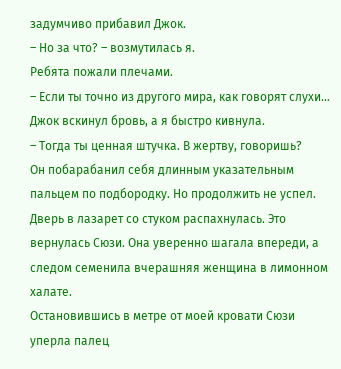задумчиво прибавил Джок.
– Но за что? – возмутилась я.
Ребята пожали плечами.
– Если ты точно из другого мира, как говорят слухи…
Джок вскинул бровь, а я быстро кивнула.
– Тогда ты ценная штучка. В жертву, говоришь?
Он побарабанил себя длинным указательным пальцем по подбородку. Но продолжить не успел. Дверь в лазарет со стуком распахнулась. Это вернулась Сюзи. Она уверенно шагала впереди, а следом семенила вчерашняя женщина в лимонном халате.
Остановившись в метре от моей кровати Сюзи уперла палец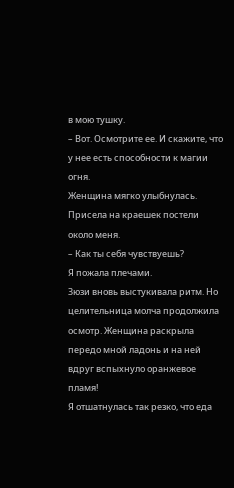в мою тушку.
– Вот. Осмотрите ее. И скажите, что у нее есть способности к магии огня.
Женщина мягко улыбнулась. Присела на краешек постели около меня.
– Как ты себя чувствуешь?
Я пожала плечами.
Зюзи вновь выстукивала ритм. Но целительница молча продолжила осмотр. Женщина раскрыла передо мной ладонь и на ней вдруг вспыхнуло оранжевое пламя!
Я отшатнулась так резко, что еда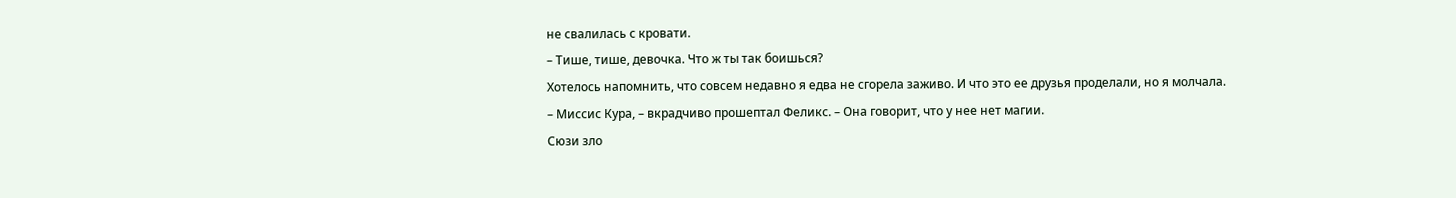не свалилась с кровати.
– Тише, тише, девочка. Что ж ты так боишься?
Хотелось напомнить, что совсем недавно я едва не сгорела заживо. И что это ее друзья проделали, но я молчала.
– Миссис Кура, – вкрадчиво прошептал Феликс. – Она говорит, что у нее нет магии.
Сюзи зло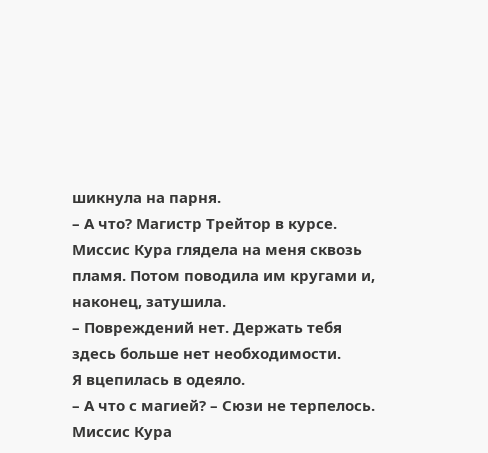шикнула на парня.
– А что? Магистр Трейтор в курсе.
Миссис Кура глядела на меня сквозь пламя. Потом поводила им кругами и, наконец, затушила.
– Повреждений нет. Держать тебя здесь больше нет необходимости.
Я вцепилась в одеяло.
– А что с магией? – Сюзи не терпелось.
Миссис Кура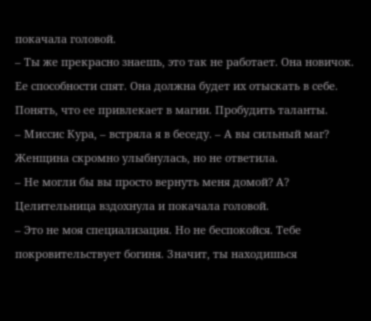покачала головой.
– Ты же прекрасно знаешь, это так не работает. Она новичок. Ее способности спят. Она должна будет их отыскать в себе. Понять, что ее привлекает в магии. Пробудить таланты.
– Миссис Кура, – встряла я в беседу. – А вы сильный маг?
Женщина скромно улыбнулась, но не ответила.
– Не могли бы вы просто вернуть меня домой? А?
Целительница вздохнула и покачала головой.
– Это не моя специализация. Но не беспокойся. Тебе покровительствует богиня. Значит, ты находишься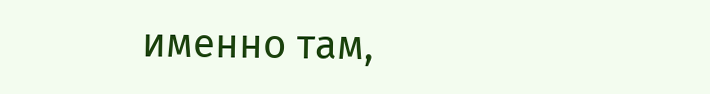именно там,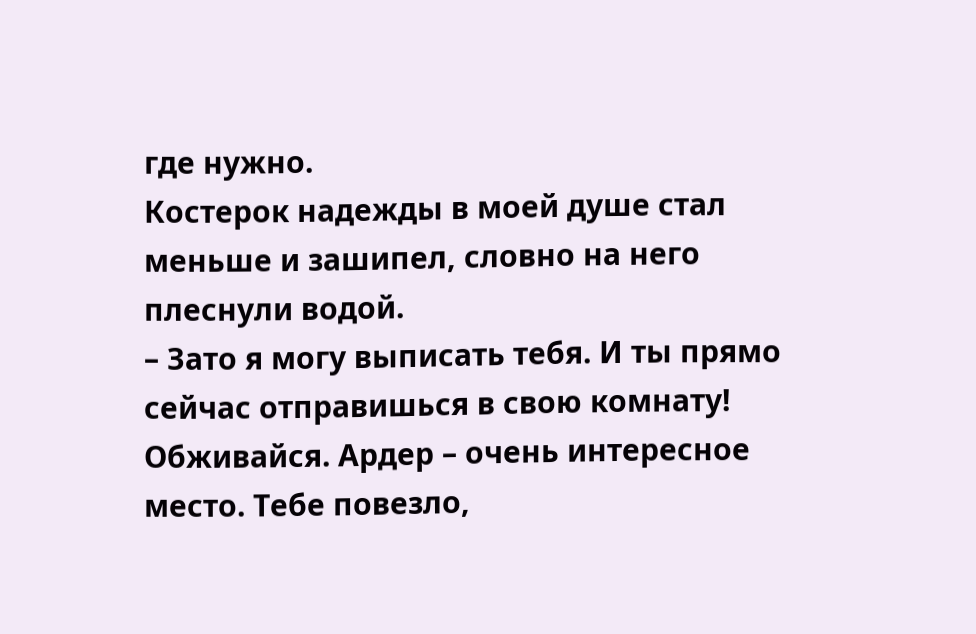где нужно.
Костерок надежды в моей душе стал меньше и зашипел, словно на него плеснули водой.
– Зато я могу выписать тебя. И ты прямо сейчас отправишься в свою комнату! Обживайся. Ардер – очень интересное место. Тебе повезло,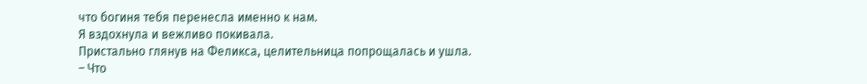что богиня тебя перенесла именно к нам.
Я вздохнула и вежливо покивала.
Пристально глянув на Феликса, целительница попрощалась и ушла.
– Что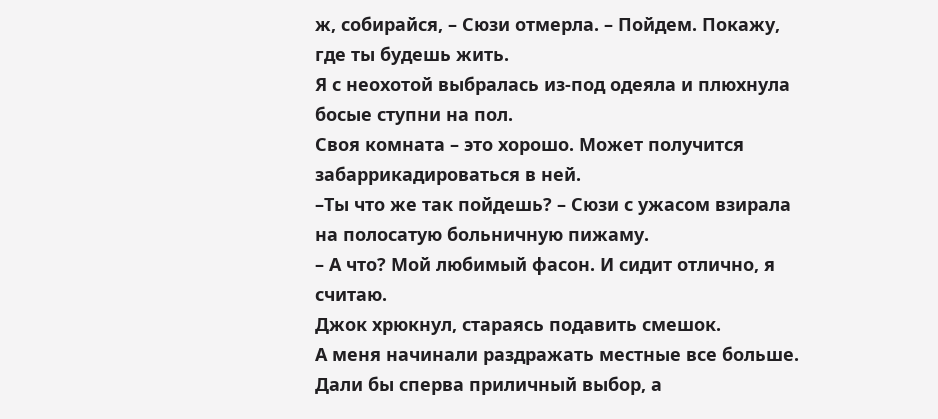ж, собирайся, – Сюзи отмерла. – Пойдем. Покажу, где ты будешь жить.
Я с неохотой выбралась из-под одеяла и плюхнула босые ступни на пол.
Своя комната – это хорошо. Может получится забаррикадироваться в ней.
–Ты что же так пойдешь? – Сюзи с ужасом взирала на полосатую больничную пижаму.
– А что? Мой любимый фасон. И сидит отлично, я считаю.
Джок хрюкнул, стараясь подавить смешок.
А меня начинали раздражать местные все больше.
Дали бы сперва приличный выбор, а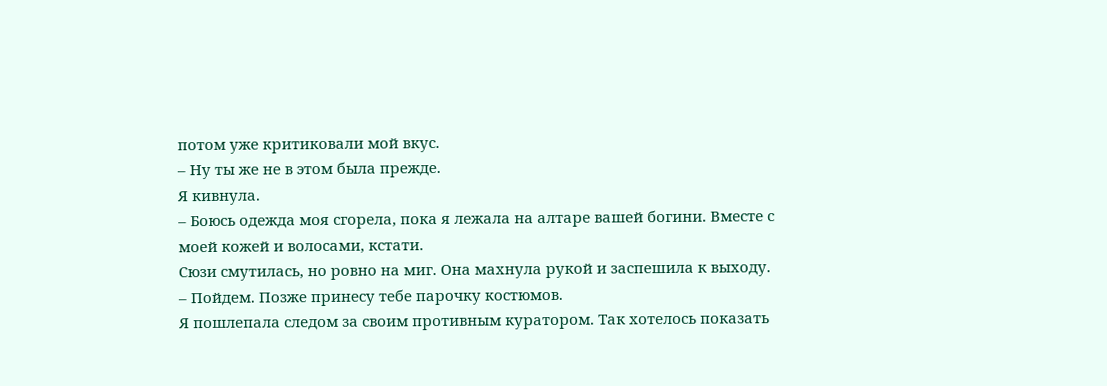потом уже критиковали мой вкус.
– Ну ты же не в этом была прежде.
Я кивнула.
– Боюсь одежда моя сгорела, пока я лежала на алтаре вашей богини. Вместе с моей кожей и волосами, кстати.
Сюзи смутилась, но ровно на миг. Она махнула рукой и заспешила к выходу.
– Пойдем. Позже принесу тебе парочку костюмов.
Я пошлепала следом за своим противным куратором. Так хотелось показать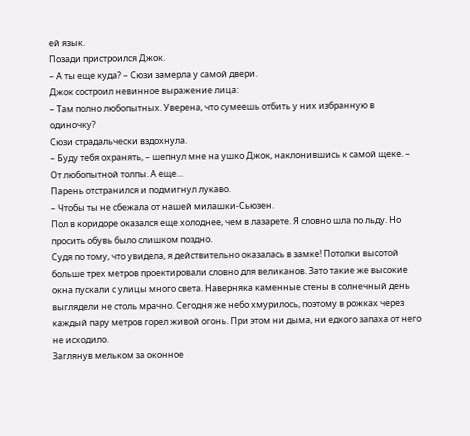ей язык.
Позади пристроился Джок.
– А ты еще куда? – Сюзи замерла у самой двери.
Джок состроил невинное выражение лица:
– Там полно любопытных. Уверена, что сумеешь отбить у них избранную в одиночку?
Сюзи страдальчески вздохнула.
– Буду тебя охранять, – шепнул мне на ушко Джок, наклонившись к самой щеке. – От любопытной толпы. А еще…
Парень отстранился и подмигнул лукаво.
– Чтобы ты не сбежала от нашей милашки-Сьюзен.
Пол в коридоре оказался еще холоднее, чем в лазарете. Я словно шла по льду. Но просить обувь было слишком поздно.
Судя по тому, что увидела, я действительно оказалась в замке! Потолки высотой больше трех метров проектировали словно для великанов. Зато такие же высокие окна пускали с улицы много света. Наверняка каменные стены в солнечный день выглядели не столь мрачно. Сегодня же небо хмурилось, поэтому в рожках через каждый пару метров горел живой огонь. При этом ни дыма, ни едкого запаха от него не исходило.
Заглянув мельком за оконное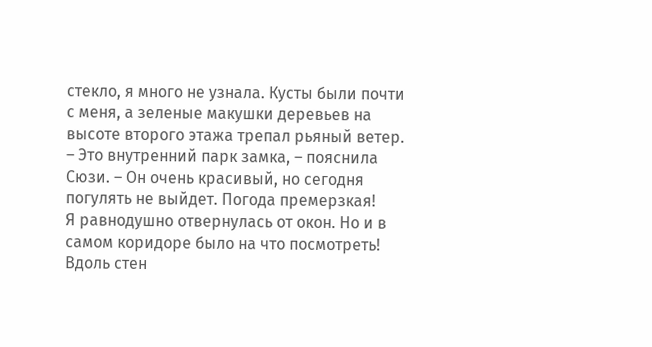стекло, я много не узнала. Кусты были почти с меня, а зеленые макушки деревьев на высоте второго этажа трепал рьяный ветер.
– Это внутренний парк замка, – пояснила Сюзи. – Он очень красивый, но сегодня погулять не выйдет. Погода премерзкая!
Я равнодушно отвернулась от окон. Но и в самом коридоре было на что посмотреть! Вдоль стен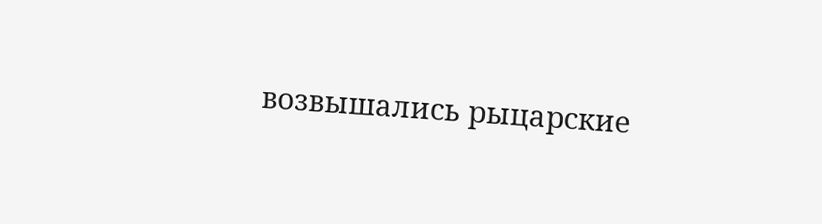возвышались рыцарские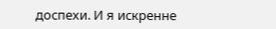доспехи. И я искренне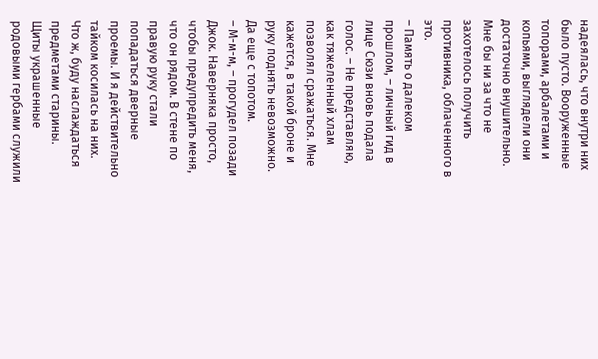надеялась, что внутри них было пусто. Вооруженные топорами, арбалетами и копьями, выглядели они достаточно внушительно. Мне бы ни за что не захотелось получить противника, облаченного в это.
– Память о далеком прошлом, – личный гид в лице Сюзи вновь подала голос. – Не представляю, как тяжеленный хлам позволял сражаться. Мне кажется, в такой броне и руку поднять невозможно. Да еще с топотом.
– М-м-м, – прогудел позади Джок. Наверняка просто, чтобы предупредить меня, что он рядом. В стене по правую руку стали попадаться дверные проемы. И я действительно тайком косилась на них.
Что ж, буду наслаждаться предметами старины.
Щиты украшенные родовыми гербами служили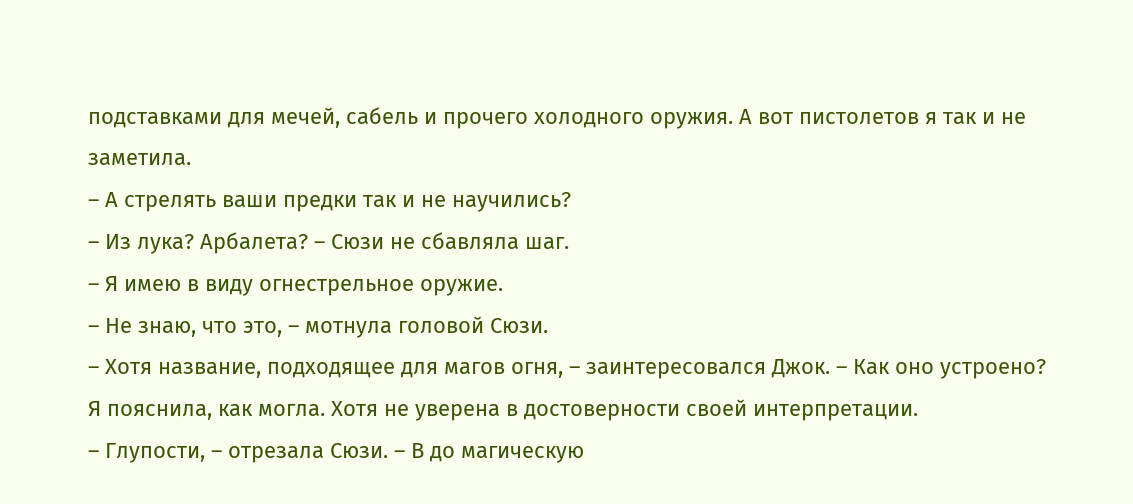подставками для мечей, сабель и прочего холодного оружия. А вот пистолетов я так и не заметила.
– А стрелять ваши предки так и не научились?
– Из лука? Арбалета? – Сюзи не сбавляла шаг.
– Я имею в виду огнестрельное оружие.
– Не знаю, что это, – мотнула головой Сюзи.
– Хотя название, подходящее для магов огня, – заинтересовался Джок. – Как оно устроено?
Я пояснила, как могла. Хотя не уверена в достоверности своей интерпретации.
– Глупости, – отрезала Сюзи. – В до магическую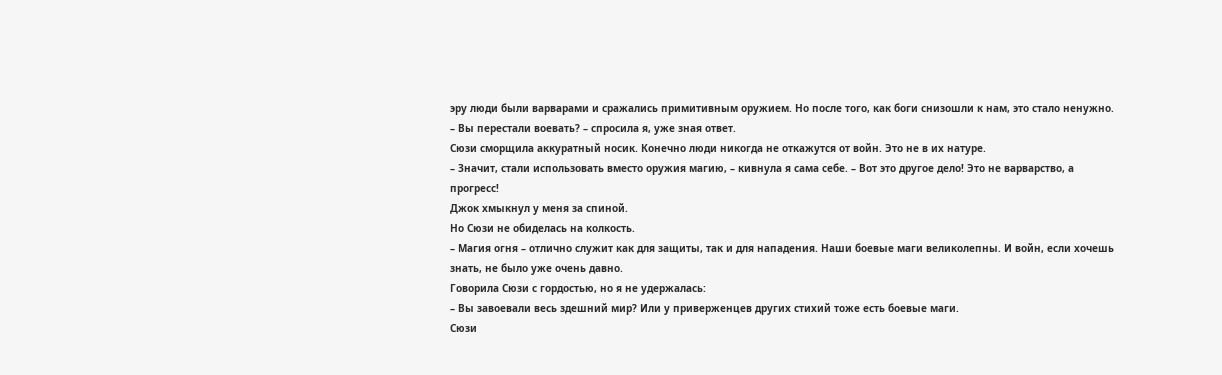эру люди были варварами и сражались примитивным оружием. Но после того, как боги снизошли к нам, это стало ненужно.
– Вы перестали воевать? – спросила я, уже зная ответ.
Сюзи сморщила аккуратный носик. Конечно люди никогда не откажутся от войн. Это не в их натуре.
– Значит, стали использовать вместо оружия магию, – кивнула я сама себе. – Вот это другое дело! Это не варварство, а прогресс!
Джок хмыкнул у меня за спиной.
Но Сюзи не обиделась на колкость.
– Магия огня – отлично служит как для защиты, так и для нападения. Наши боевые маги великолепны. И войн, если хочешь знать, не было уже очень давно.
Говорила Сюзи с гордостью, но я не удержалась:
– Вы завоевали весь здешний мир? Или у приверженцев других стихий тоже есть боевые маги.
Сюзи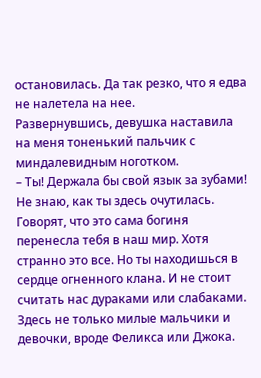остановилась. Да так резко, что я едва не налетела на нее.
Развернувшись, девушка наставила на меня тоненький пальчик с миндалевидным ноготком.
– Ты! Держала бы свой язык за зубами! Не знаю, как ты здесь очутилась. Говорят, что это сама богиня перенесла тебя в наш мир. Хотя странно это все. Но ты находишься в сердце огненного клана. И не стоит считать нас дураками или слабаками. Здесь не только милые мальчики и девочки, вроде Феликса или Джока.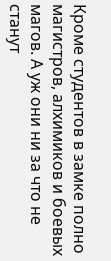Кроме студентов в замке полно магистров, алхимиков и боевых магов. А уж они ни за что не станут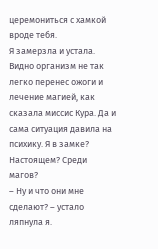церемониться с хамкой вроде тебя.
Я замерзла и устала. Видно организм не так легко перенес ожоги и лечение магией, как сказала миссис Кура. Да и сама ситуация давила на психику. Я в замке? Настоящем? Среди магов?
– Ну и что они мне сделают? – устало ляпнула я.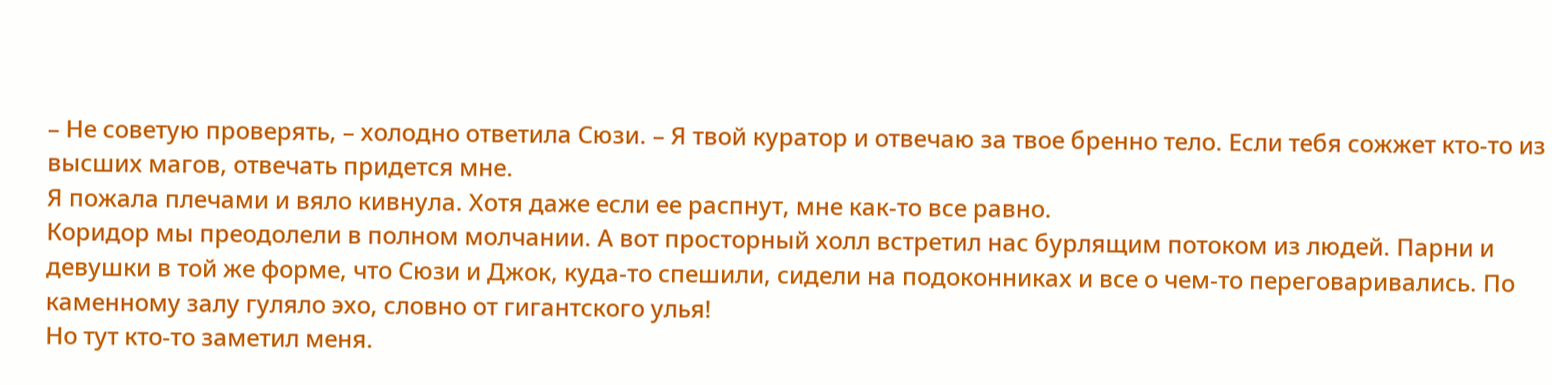– Не советую проверять, – холодно ответила Сюзи. – Я твой куратор и отвечаю за твое бренно тело. Если тебя сожжет кто-то из высших магов, отвечать придется мне.
Я пожала плечами и вяло кивнула. Хотя даже если ее распнут, мне как-то все равно.
Коридор мы преодолели в полном молчании. А вот просторный холл встретил нас бурлящим потоком из людей. Парни и девушки в той же форме, что Сюзи и Джок, куда-то спешили, сидели на подоконниках и все о чем-то переговаривались. По каменному залу гуляло эхо, словно от гигантского улья!
Но тут кто-то заметил меня.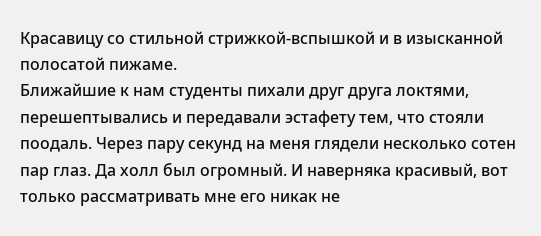Красавицу со стильной стрижкой-вспышкой и в изысканной полосатой пижаме.
Ближайшие к нам студенты пихали друг друга локтями, перешептывались и передавали эстафету тем, что стояли поодаль. Через пару секунд на меня глядели несколько сотен пар глаз. Да холл был огромный. И наверняка красивый, вот только рассматривать мне его никак не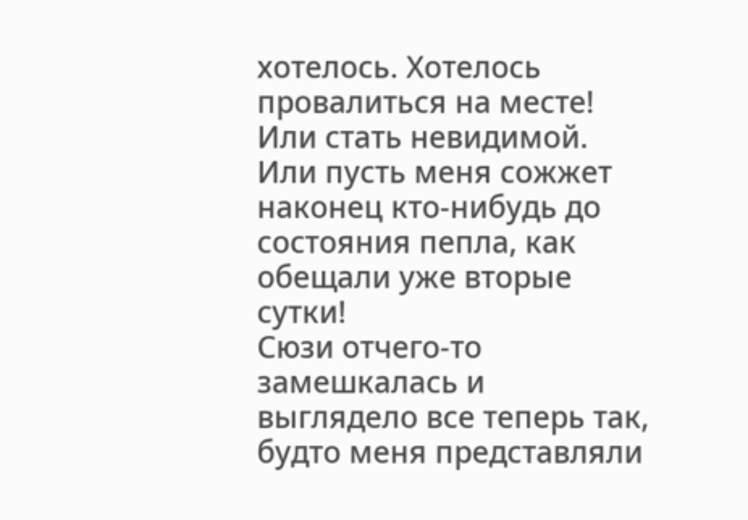хотелось. Хотелось провалиться на месте! Или стать невидимой. Или пусть меня сожжет наконец кто-нибудь до состояния пепла, как обещали уже вторые сутки!
Сюзи отчего-то замешкалась и выглядело все теперь так, будто меня представляли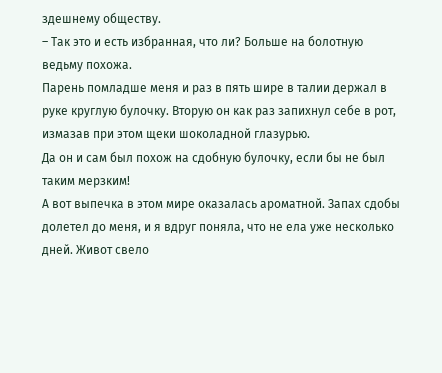здешнему обществу.
– Так это и есть избранная, что ли? Больше на болотную ведьму похожа.
Парень помладше меня и раз в пять шире в талии держал в руке круглую булочку. Вторую он как раз запихнул себе в рот, измазав при этом щеки шоколадной глазурью.
Да он и сам был похож на сдобную булочку, если бы не был таким мерзким!
А вот выпечка в этом мире оказалась ароматной. Запах сдобы долетел до меня, и я вдруг поняла, что не ела уже несколько дней. Живот свело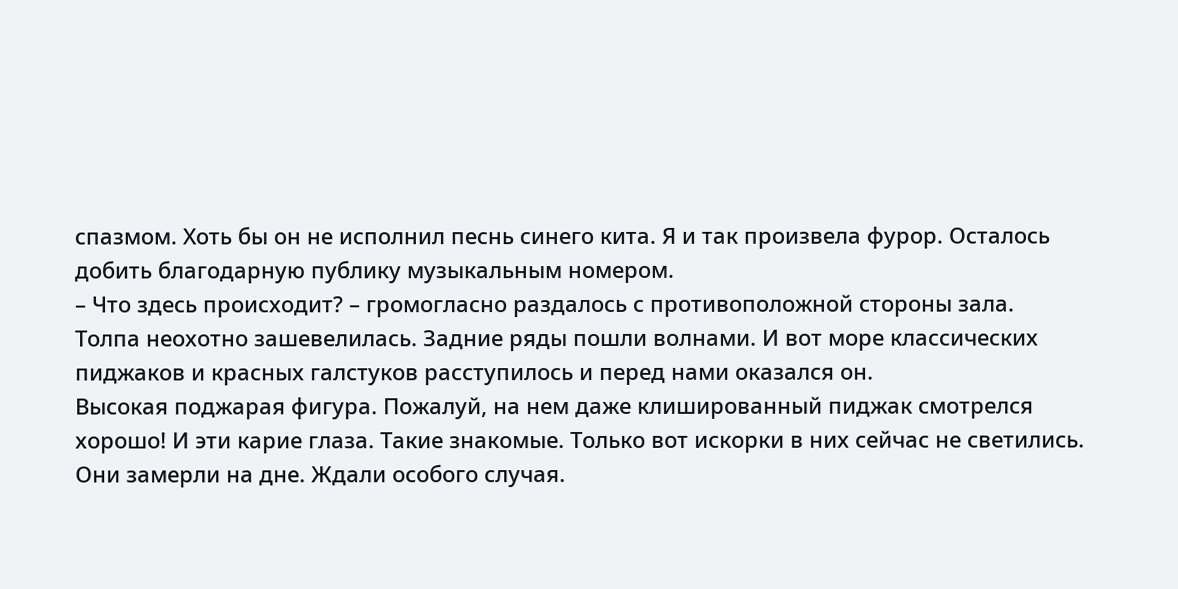спазмом. Хоть бы он не исполнил песнь синего кита. Я и так произвела фурор. Осталось добить благодарную публику музыкальным номером.
– Что здесь происходит? – громогласно раздалось с противоположной стороны зала.
Толпа неохотно зашевелилась. Задние ряды пошли волнами. И вот море классических пиджаков и красных галстуков расступилось и перед нами оказался он.
Высокая поджарая фигура. Пожалуй, на нем даже клишированный пиджак смотрелся хорошо! И эти карие глаза. Такие знакомые. Только вот искорки в них сейчас не светились. Они замерли на дне. Ждали особого случая.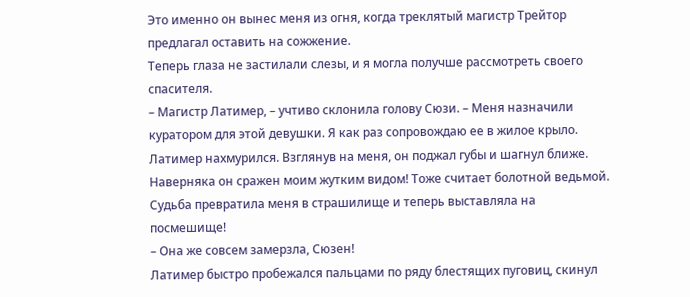Это именно он вынес меня из огня, когда треклятый магистр Трейтор предлагал оставить на сожжение.
Теперь глаза не застилали слезы, и я могла получше рассмотреть своего спасителя.
– Магистр Латимер, – учтиво склонила голову Сюзи. – Меня назначили куратором для этой девушки. Я как раз сопровождаю ее в жилое крыло.
Латимер нахмурился. Взглянув на меня, он поджал губы и шагнул ближе.
Наверняка он сражен моим жутким видом! Тоже считает болотной ведьмой. Судьба превратила меня в страшилище и теперь выставляла на посмешище!
– Она же совсем замерзла, Сюзен!
Латимер быстро пробежался пальцами по ряду блестящих пуговиц, скинул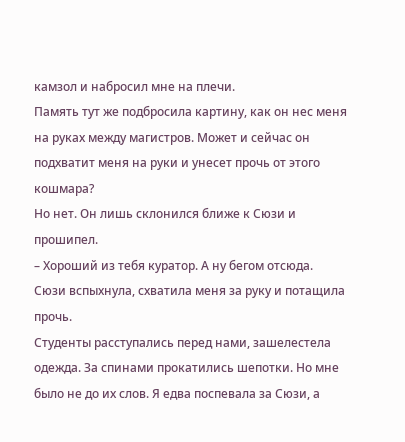камзол и набросил мне на плечи.
Память тут же подбросила картину, как он нес меня на руках между магистров. Может и сейчас он подхватит меня на руки и унесет прочь от этого кошмара?
Но нет. Он лишь склонился ближе к Сюзи и прошипел.
– Хороший из тебя куратор. А ну бегом отсюда.
Сюзи вспыхнула, схватила меня за руку и потащила прочь.
Студенты расступались перед нами, зашелестела одежда. За спинами прокатились шепотки. Но мне было не до их слов. Я едва поспевала за Сюзи, а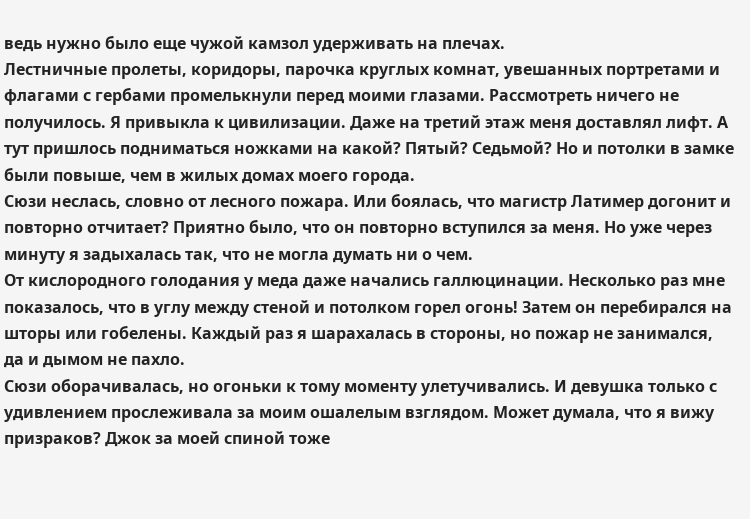ведь нужно было еще чужой камзол удерживать на плечах.
Лестничные пролеты, коридоры, парочка круглых комнат, увешанных портретами и флагами с гербами промелькнули перед моими глазами. Рассмотреть ничего не получилось. Я привыкла к цивилизации. Даже на третий этаж меня доставлял лифт. А тут пришлось подниматься ножками на какой? Пятый? Седьмой? Но и потолки в замке были повыше, чем в жилых домах моего города.
Сюзи неслась, словно от лесного пожара. Или боялась, что магистр Латимер догонит и повторно отчитает? Приятно было, что он повторно вступился за меня. Но уже через минуту я задыхалась так, что не могла думать ни о чем.
От кислородного голодания у меда даже начались галлюцинации. Несколько раз мне показалось, что в углу между стеной и потолком горел огонь! Затем он перебирался на шторы или гобелены. Каждый раз я шарахалась в стороны, но пожар не занимался, да и дымом не пахло.
Сюзи оборачивалась, но огоньки к тому моменту улетучивались. И девушка только с удивлением прослеживала за моим ошалелым взглядом. Может думала, что я вижу призраков? Джок за моей спиной тоже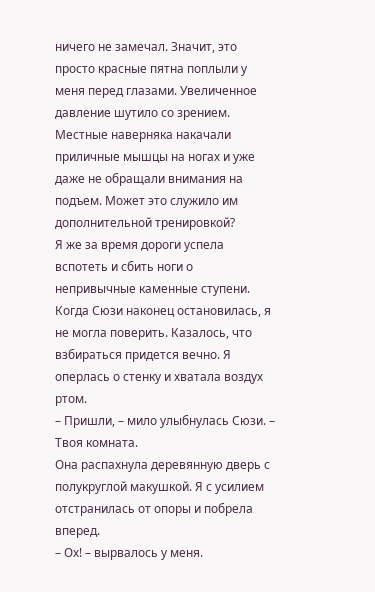ничего не замечал. Значит, это просто красные пятна поплыли у меня перед глазами. Увеличенное давление шутило со зрением.
Местные наверняка накачали приличные мышцы на ногах и уже даже не обращали внимания на подъем. Может это служило им дополнительной тренировкой?
Я же за время дороги успела вспотеть и сбить ноги о непривычные каменные ступени. Когда Сюзи наконец остановилась, я не могла поверить. Казалось, что взбираться придется вечно. Я оперлась о стенку и хватала воздух ртом.
– Пришли, – мило улыбнулась Сюзи. – Твоя комната.
Она распахнула деревянную дверь с полукруглой макушкой. Я с усилием отстранилась от опоры и побрела вперед.
– Ох! – вырвалось у меня.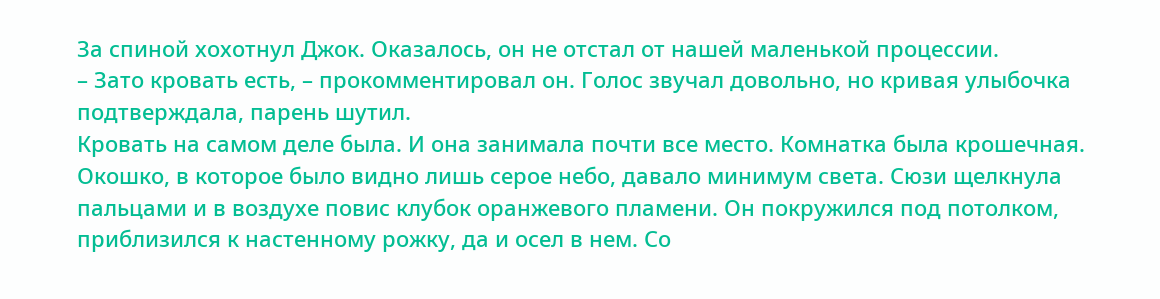За спиной хохотнул Джок. Оказалось, он не отстал от нашей маленькой процессии.
– Зато кровать есть, – прокомментировал он. Голос звучал довольно, но кривая улыбочка подтверждала, парень шутил.
Кровать на самом деле была. И она занимала почти все место. Комнатка была крошечная. Окошко, в которое было видно лишь серое небо, давало минимум света. Сюзи щелкнула пальцами и в воздухе повис клубок оранжевого пламени. Он покружился под потолком, приблизился к настенному рожку, да и осел в нем. Со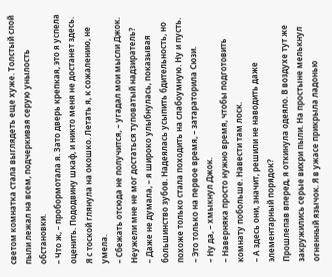светом комнатка стала выглядеть еще хуже. Толстый слой пыли лежал на всем, подчеркивая серую унылость обстановки.
– Что ж, – пробормотала я. Зато дверь крепкая, это я успела оценить. Пододвину шкаф, и никто меня не достанет здесь.
Я с тоской глянула на окошко. Летать я, к сожалению, не умела.
– Сбежать отсюда не получится, – угадал мои мысли Джок.
Неужели мне не мог достаться туповатый надзиратель?
– Даже не думала, – я широко улыбнулась, показывая большинство зубов. Надеялась усыпить бдительность, но похоже только стала походить на слабоумную. Ну и пусть.
– Это только на первое время, – затараторила Сюзи.
– Ну да, – хмыкнул Джок.
– Наверняка просто нужно время, чтобы подготовить комнату побольше. Навести там лоск.
– А здесь они, значит, решили не наводить даже элементарный порядок?
Прошлепав вперед, я откинула одеяло. В воздухе тут же закружились серые вихри пыли. На простыне мелькнул огненный язычок. Я в ужасе прикрыла ладонью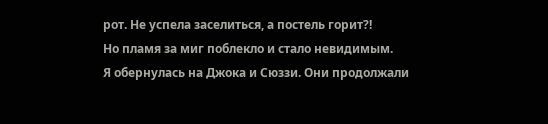рот. Не успела заселиться, а постель горит?!
Но пламя за миг поблекло и стало невидимым.
Я обернулась на Джока и Сюззи. Они продолжали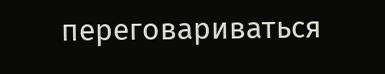переговариваться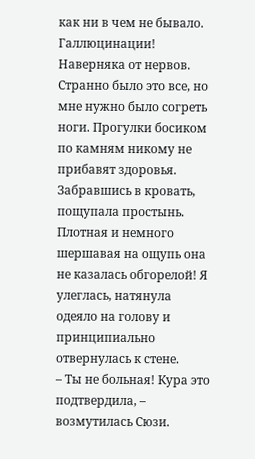как ни в чем не бывало.
Галлюцинации! Наверняка от нервов.
Странно было это все, но мне нужно было согреть ноги. Прогулки босиком по камням никому не прибавят здоровья.
Забравшись в кровать, пощупала простынь. Плотная и немного шершавая на ощупь она не казалась обгорелой! Я улеглась, натянула одеяло на голову и принципиально отвернулась к стене.
– Ты не больная! Кура это подтвердила, – возмутилась Сюзи.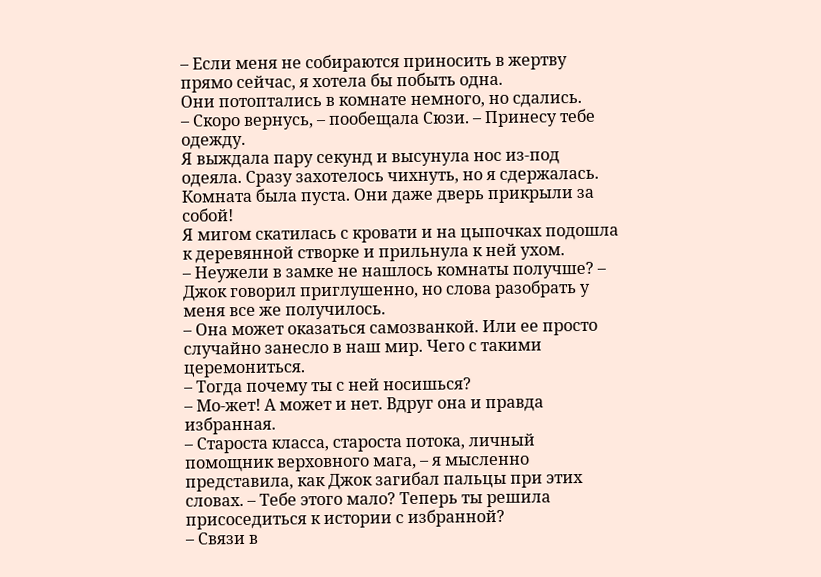– Если меня не собираются приносить в жертву прямо сейчас, я хотела бы побыть одна.
Они потоптались в комнате немного, но сдались.
– Скоро вернусь, – пообещала Сюзи. – Принесу тебе одежду.
Я выждала пару секунд и высунула нос из-под одеяла. Сразу захотелось чихнуть, но я сдержалась.
Комната была пуста. Они даже дверь прикрыли за собой!
Я мигом скатилась с кровати и на цыпочках подошла к деревянной створке и прильнула к ней ухом.
– Неужели в замке не нашлось комнаты получше? – Джок говорил приглушенно, но слова разобрать у меня все же получилось.
– Она может оказаться самозванкой. Или ее просто случайно занесло в наш мир. Чего с такими церемониться.
– Тогда почему ты с ней носишься?
– Мо-жет! А может и нет. Вдруг она и правда избранная.
– Староста класса, староста потока, личный помощник верховного мага, – я мысленно представила, как Джок загибал пальцы при этих словах. – Тебе этого мало? Теперь ты решила присоседиться к истории с избранной?
– Связи в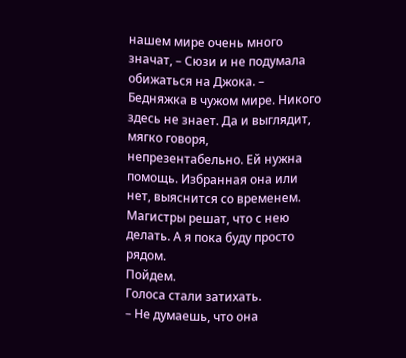нашем мире очень много значат, – Сюзи и не подумала обижаться на Джока. – Бедняжка в чужом мире. Никого здесь не знает. Да и выглядит, мягко говоря, непрезентабельно. Ей нужна помощь. Избранная она или нет, выяснится со временем. Магистры решат, что с нею делать. А я пока буду просто рядом.
Пойдем.
Голоса стали затихать.
– Не думаешь, что она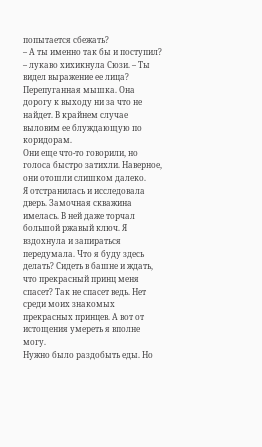попытается сбежать?
– А ты именно так бы и поступил? – лукаво хихикнула Сюзи. – Ты видел выражение ее лица? Перепуганная мышка. Она дорогу к выходу ни за что не найдет. В крайнем случае выловим ее блуждающую по коридорам.
Они еще что-то говорили, но голоса быстро затихли. Наверное, они отошли слишком далеко.
Я отстранилась и исследовала дверь. Замочная скважина имелась. В ней даже торчал большой ржавый ключ. Я вздохнула и запираться передумала. Что я буду здесь делать? Сидеть в башне и ждать, что прекрасный принц меня спасет? Так не спасет ведь. Нет среди моих знакомых прекрасных принцев. А вот от истощения умереть я вполне могу.
Нужно было раздобыть еды. Но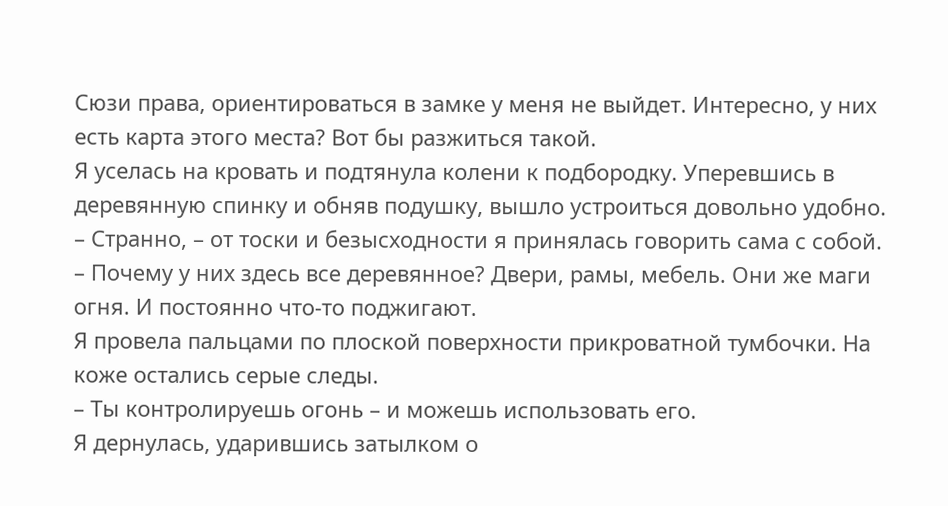Сюзи права, ориентироваться в замке у меня не выйдет. Интересно, у них есть карта этого места? Вот бы разжиться такой.
Я уселась на кровать и подтянула колени к подбородку. Уперевшись в деревянную спинку и обняв подушку, вышло устроиться довольно удобно.
– Странно, – от тоски и безысходности я принялась говорить сама с собой. – Почему у них здесь все деревянное? Двери, рамы, мебель. Они же маги огня. И постоянно что-то поджигают.
Я провела пальцами по плоской поверхности прикроватной тумбочки. На коже остались серые следы.
– Ты контролируешь огонь – и можешь использовать его.
Я дернулась, ударившись затылком о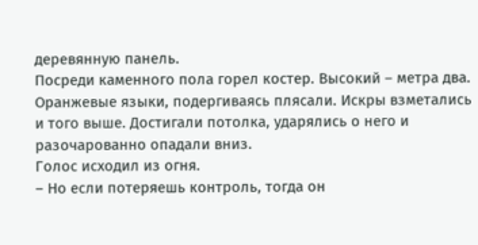деревянную панель.
Посреди каменного пола горел костер. Высокий – метра два. Оранжевые языки, подергиваясь плясали. Искры взметались и того выше. Достигали потолка, ударялись о него и разочарованно опадали вниз.
Голос исходил из огня.
– Но если потеряешь контроль, тогда он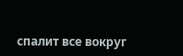спалит все вокруг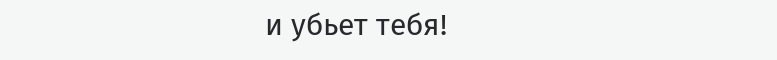и убьет тебя!